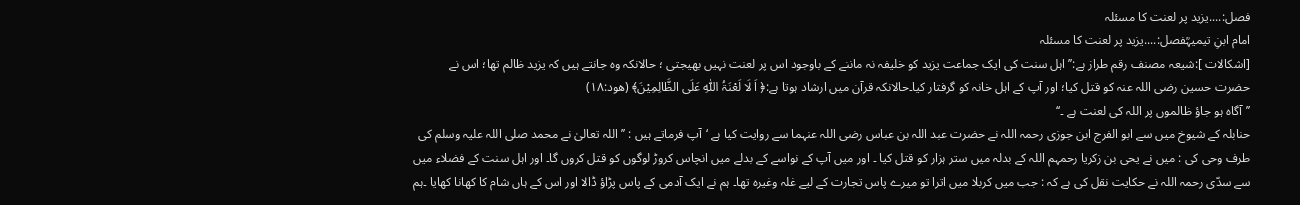فصل:....یزید پر لعنت کا مسئلہ
امام ابنِ تیمیہؒفصل:....یزید پر لعنت کا مسئلہ
[اشکالات ]:شیعہ مصنف رقم طراز ہے:’’ اہل سنت کی ایک جماعت یزید کو خلیفہ نہ ماننے کے باوجود اس پر لعنت نہیں بھیجتی ؛ حالانکہ وہ جانتے ہیں کہ یزید ظالم تھا؛ اس نے حضرت حسین رضی اللہ عنہ کو قتل کیا؛ اور آپ کے اہل خانہ کو گرفتار کیا۔حالانکہ قرآن میں ارشاد ہوتا ہے:﴿ اَ لَا لَعْنَۃُ اللّٰہِ عَلَی الظَّالِمِیْنَ﴾ (ھود:۱۸)
’’آگاہ ہو جاؤ ظالموں پر اللہ کی لعنت ہے ۔‘‘
حنابلہ کے شیوخ میں سے ابو الفرج ابن جوزی رحمہ اللہ نے حضرت عبد اللہ بن عباس رضی اللہ عنہما سے روایت کیا ہے ‘آپ فرماتے ہیں : ’’ اللہ تعالیٰ نے محمد صلی اللہ علیہ وسلم کی طرف وحی کی : میں نے یحی بن زکریا رحمہم اللہ کے بدلہ میں ستر ہزار کو قتل کیا ۔ اور میں آپ کے نواسے کے بدلے میں انچاس کروڑ لوگوں کو قتل کروں گا۔ اور اہل سنت کے فضلاء میں سے سدّی رحمہ اللہ نے حکایت نقل کی ہے کہ : جب میں کربلا میں اترا تو میرے پاس تجارت کے لیے غلہ وغیرہ تھا۔ ہم نے ایک آدمی کے پاس پڑاؤ ڈالا اور اس کے ہاں شام کا کھانا کھایا ۔ہم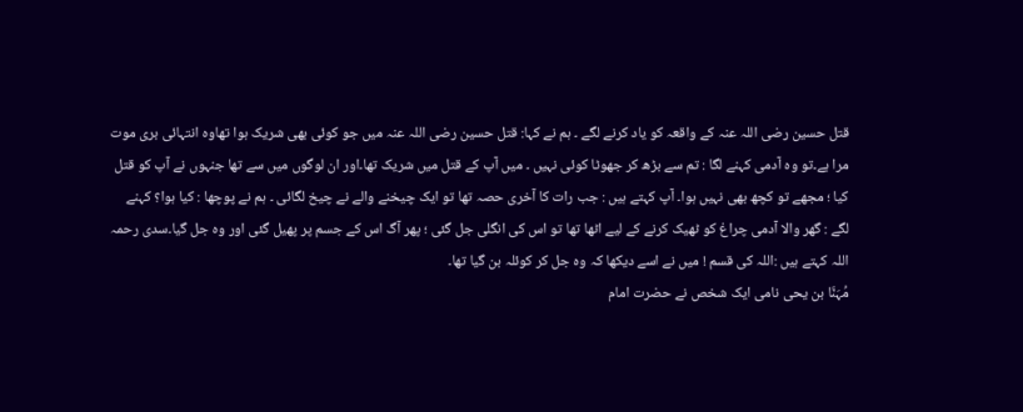قتل حسین رضی اللہ عنہ کے واقعہ کو یاد کرنے لگے ۔ ہم نے کہا: قتل حسین رضی اللہ عنہ میں جو کوئی بھی شریک ہوا تھاوہ انتہائی بری موت مرا ہے۔تو وہ آدمی کہنے لگا : تم سے بڑھ کر جھوٹا کوئی نہیں ۔ میں آپ کے قتل میں شریک تھا۔اور ان لوگوں میں سے تھا جنہوں نے آپ کو قتل کیا ؛ مجھے تو کچھ بھی نہیں ہوا۔ آپ کہتے ہیں : جب رات کا آخری حصہ تھا تو ایک چیخنے والے نے چیخ لگائی ۔ ہم نے پوچھا : کیا ہوا؟ کہنے لگے : گھر والا آدمی چراغ کو ٹھیک کرنے کے لیے اٹھا تھا تو اس کی انگلی جل گئی ؛ پھر آگ اس کے جسم پر پھیل گئی اور وہ جل گیا۔سدی رحمہ اللہ کہتے ہیں :اللہ کی قسم ! میں نے اسے دیکھا کہ وہ جل کر کوئلہ بن گیا تھا۔
مُہَنَّا بن یحی نامی ایک شخص نے حضرت امام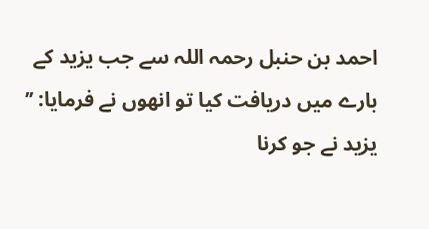احمد بن حنبل رحمہ اللہ سے جب یزید کے بارے میں دریافت کیا تو انھوں نے فرمایا: ’’ یزید نے جو کرنا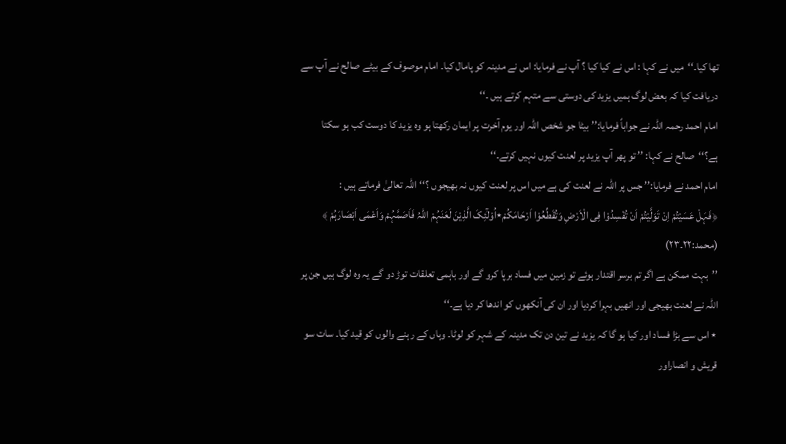تھا کیا۔‘‘میں نے کہا : اس نے کیا کیا ؟ آپ نے فرمایا: اس نے مدینہ کو پامال کیا۔ امام موصوف کے بیٹے صالح نے آپ سے دریافت کیا کہ بعض لوگ ہمیں یزید کی دوستی سے متہم کرتے ہیں ۔‘‘
امام احمد رحمہ اللہ نے جواباً فرمایا:’’ بیٹا جو شخص اللہ اور یوم آخرت پر ایمان رکھتا ہو وہ یزید کا دوست کب ہو سکتا ہے؟‘‘صالح نے کہا: ’’ تو پھر آپ یزید پر لعنت کیوں نہیں کرتے۔‘‘
امام احمد نے فرمایا:’’ جس پر اللہ نے لعنت کی ہے میں اس پر لعنت کیوں نہ بھیجوں ؟‘‘اللہ تعالیٰ فرماتے ہیں :
﴿فَہَلْ عَسَیْتُمْ اِنْ تَوَلَّیْتُمْ اَنْ تُفْسِدُوْا فِی الْاَرْضِ وَتُقَطِّعُوْا اَرْحَامَکُمْ٭اُوْلٰٓئِکَ الَّذِیْنَ لَعَنَہُمْ اللّٰہُ فَاَصَمَّہُمْ وَاَعْمَی اَبْصَارَہُمْ ﴾ (محمد:۲۲۔۲۳)
’’بہت ممکن ہے اگر تم برسر اقتدار ہوئے تو زمین میں فساد برپا کرو گے اور باہمی تعلقات توڑ دو گے یہ وہ لوگ ہیں جن پر اللہ نے لعنت بھیجی اور انھیں بہرا کردیا اور ان کی آنکھوں کو اندھا کر دیا ہے۔‘‘
٭ اس سے بڑا فساد اور کیا ہو گا کہ یزید نے تین دن تک مدینہ کے شہر کو لوٹا۔ وہاں کے رہنے والوں کو قید کیا۔ سات سو قریش و انصاراور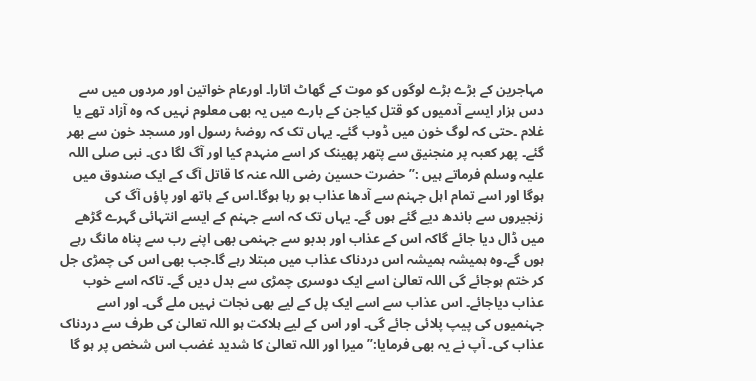مہاجرین کے بڑے بڑے لوگوں کو موت کے گھاٹ اتارا۔ اورعام خواتین اور مردوں میں سے دس ہزار ایسے آدمیوں کو قتل کیاجن کے بارے میں یہ بھی معلوم نہیں کہ وہ آزاد تھے یا غلام ۔حتی کہ لوگ خون میں ڈوب گئے۔ یہاں تک کہ روضۂ رسول اور مسجد خون سے بھر گئے۔ پھر کعبہ پر منجنیق سے پتھر پھینک کر اسے منہدم کیا اور آگ لگا دی۔ نبی صلی اللہ علیہ وسلم فرماتے ہیں :’’ حضرت حسین رضی اللہ عنہ کا قاتل آگ کے ایک صندوق میں ہوگا اور اسے تمام اہل جہنم سے آدھا عذاب ہو رہا ہوگا۔اس کے ہاتھ اور پاؤں آگ کی زنجیروں سے باندھ دیے گئے ہوں گے۔ یہاں تک کہ اسے جہنم کے ایسے انتہائی گہرے گڑھے میں ڈال دیا جائے گاکہ اس کے عذاب اور بدبو سے جہنمی بھی اپنے رب سے پناہ مانگ رہے ہوں گے۔وہ ہمیشہ ہمیشہ اس دردناک عذاب میں مبتلا رہے گا۔جب بھی اس کی چمڑی جل کر ختم ہوجائے گی اللہ تعالیٰ اسے ایک دوسری چمڑی سے بدل دیں گے۔ تاکہ اسے خوب عذاب دیاجائے۔ اس عذاب سے اسے ایک پل کے لیے بھی نجات نہیں ملے گی۔ اور اسے جہنمیوں کی پیپ پلائی جائے گی۔ اور اس کے لیے ہلاکت ہو اللہ تعالیٰ کی طرف سے دردناک عذاب کی۔ آپ نے یہ بھی فرمایا:’’ میرا اور اللہ تعالیٰ کا شدید غضب اس شخص پر ہو گا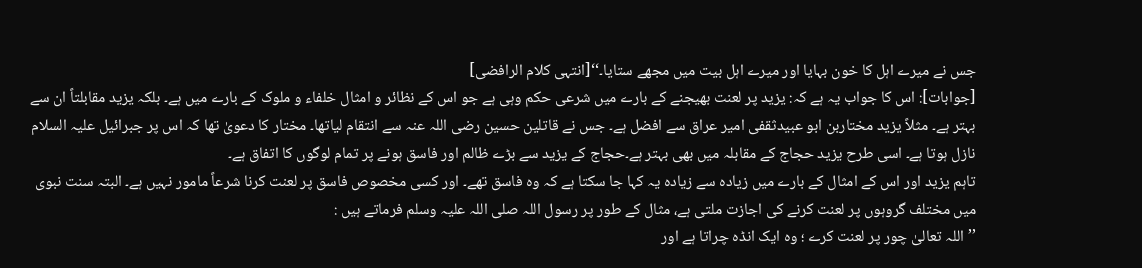جس نے میرے اہل کا خون بہایا اور میرے اہل بیت میں مجھے ستایا۔‘‘[انتہی کلام الرافضی]
[جوابات]: اس کا جواب یہ ہے کہ: یزید پر لعنت بھیجنے کے بارے میں شرعی حکم وہی ہے جو اس کے نظائر و امثال خلفاء و ملوک کے بارے میں ہے۔ بلکہ یزید مقابلتاً ان سے بہتر ہے۔ مثلاً یزید مختاربن ابو عبیدثقفی امیر عراق سے افضل ہے۔ جس نے قاتلین حسین رضی اللہ عنہ سے انتقام لیاتھا۔ مختار کا دعویٰ تھا کہ اس پر جبرائیل علیہ السلام نازل ہوتا ہے۔ اسی طرح یزید حجاج کے مقابلہ میں بھی بہتر ہے۔حجاج کے یزید سے بڑے ظالم اور فاسق ہونے پر تمام لوگوں کا اتفاق ہے۔
تاہم یزید اور اس کے امثال کے بارے میں زیادہ سے زیادہ یہ کہا جا سکتا ہے کہ وہ فاسق تھے۔ اور کسی مخصوص فاسق پر لعنت کرنا شرعاً مامور نہیں ہے۔ البتہ سنت نبوی میں مختلف گروہوں پر لعنت کرنے کی اجازت ملتی ہے، مثال کے طور پر رسول اللہ صلی اللہ علیہ وسلم فرماتے ہیں :
’’اللہ تعالیٰ چور پر لعنت کرے ؛ وہ ایک انڈہ چراتا ہے اور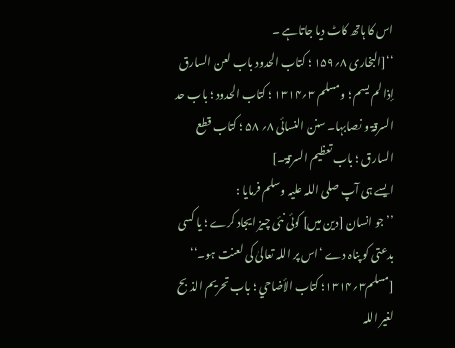اس کا ہاتھ کاٹ دیا جاتاہے ۔
‘‘[البخاری ۸؍۱۵۹ ؛ کتاب الحدود باب لعن السارق إذا لم یسم ؛ ومسلم ۳؍۱۳۱۴ ؛ کتاب الحدود ؛ باب حد السرقۃ و نصابہا۔ سنن النسائی ۸؍ ۵۸ ؛ کتاب قطع السارق ؛ باب تعظیم السرقۃ۔]
ایسے ہی آپ صلی اللہ علیہ وسلم فرمایا :
’’ جو انسان [دین میں] کوئی نئی چیز ایجاد کرے ؛ یا کسی بدعتی کو پناہ دے ‘اس پر اللہ تعالیٰ کی لعنت ہو۔‘‘ [مسلم۳؍۱۳۱۴؛ کتاب الأضاحي ؛ باب تحریم الذبح لغیر اللہ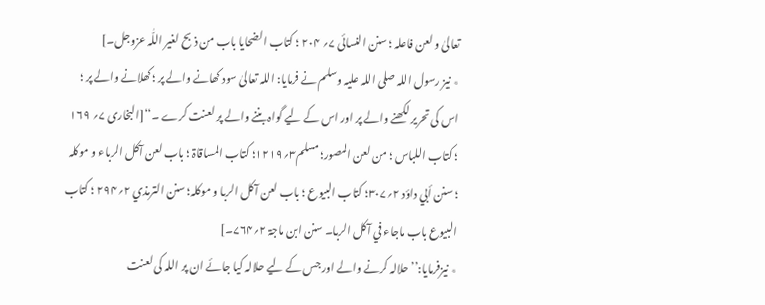تعالیٰ و لعن فاعلہ ؛ سنن النسائی ۷؍ ۲۰۴ ؛ کتاب الضحایا باب من ذبح لغیر اللّٰہ عزوجل۔]
٭ نیز رسول اللہ صلی اللہ علیہ وسلم نے فرمایا: اللہ تعالیٰ سود کھانے والے پر ؛ کھلانے والے پر ؛ اس کی تحریر لکھنے والے پر اور اس کے لیے گواہ بننے والے پر لعنت کرے ۔‘‘[البخاری ۷؍ ۱۶۹ ؛ کتاب اللباس ؛ من لعن المصور؛ مسلم۳؍۱۲۱۹؛ کتاب المساقاۃ ؛ باب لعن آکل الرباء و موکلہ ؛ سنن أبي داؤد ۲؍۳۰۷؛ کتاب البیوع ؛ باب لعن آکل الربا و موکلہ؛ سنن الترمذي ۲؍۲۹۴ ؛ کتاب البیوع باب ماجاء في آکل الربا۔ سنن ابن ماجۃ ۲؍۷۶۴۔]
٭ نیزفرمایا:’’ حلالہ کرنے والے اور جس کے لیے حلالہ کیا جائے ان پر اللہ کی لعنت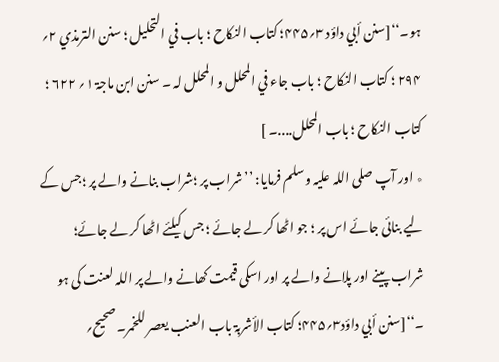ہو۔‘‘[سنن أبي داؤد ۳؍۴۴۵؛ کتاب النکاح ؛ باب في التحلیل ؛ سنن الترمذي ۲؍ ۲۹۴ ؛ کتاب النکاح ؛ باب جاء في المحلل و المحلل لہ ۔ سنن ابن ماجۃ ۱؍ ۶۲۲ ؛ کتاب النکاح ؛ باب المحلل....۔ ]
٭ اور آپ صلی اللہ علیہ وسلم فرمایا: ’’شراب پر ؛شراب بنانے والے پر ؛جس کے لیے بنائی جائے اس پر ؛ جو اٹھا کر لے جائے ؛ جس کیلئے اٹھا کر لے جائے؛ شراب پینے اور پلانے والے پر اور اسکی قیمت کھانے والے پر اللہ لعنت کی ہو ۔‘‘[سنن أبي داؤد۳؍۴۴۵؛ کتاب الأشربۃ باب العنب یعصر للخمر۔ صحیح؍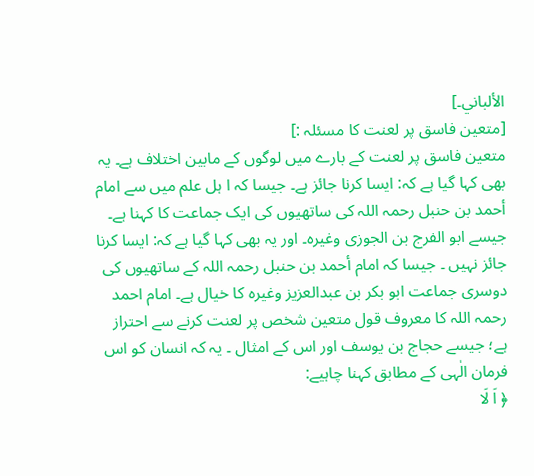الألباني۔]
[متعین فاسق پر لعنت کا مسئلہ :]
متعین فاسق پر لعنت کے بارے میں لوگوں کے مابین اختلاف ہے۔ یہ بھی کہا گیا ہے کہ: ایسا کرنا جائز ہے۔ جیسا کہ ا ہل علم میں سے امام أحمد بن حنبل رحمہ اللہ کی ساتھیوں کی ایک جماعت کا کہنا ہے۔ جیسے ابو الفرج بن الجوزی وغیرہ۔ اور یہ بھی کہا گیا ہے کہ: ایسا کرنا جائز نہیں ۔ جیسا کہ امام أحمد بن حنبل رحمہ اللہ کے ساتھیوں کی دوسری جماعت ابو بکر بن عبدالعزیز وغیرہ کا خیال ہے۔ امام احمد رحمہ اللہ کا معروف قول متعین شخص پر لعنت کرنے سے احتراز ہے؛ جیسے حجاج بن یوسف اور اس کے امثال ۔ یہ کہ انسان کو اس فرمان الٰہی کے مطابق کہنا چاہیے:
﴿ اَ لَا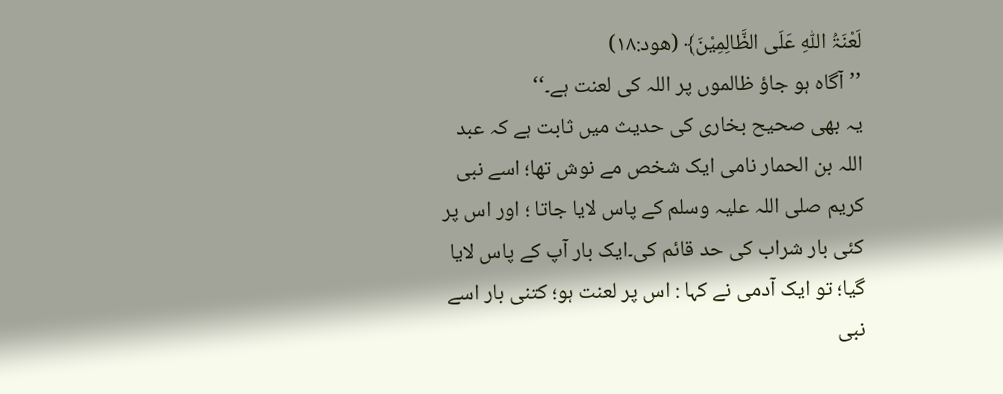لَعْنَۃُ اللّٰہِ عَلَی الظَّالِمِیْنَ﴾ (ھود:۱۸)
’’آگاہ ہو جاؤ ظالموں پر اللہ کی لعنت ہے۔‘‘
یہ بھی صحیح بخاری کی حدیث میں ثابت ہے کہ عبد اللہ بن الحمار نامی ایک شخص مے نوش تھا؛ اسے نبی کریم صلی اللہ علیہ وسلم کے پاس لایا جاتا ؛ اور اس پر کئی بار شراب کی حد قائم کی۔ایک بار آپ کے پاس لایا گیا؛ تو ایک آدمی نے کہا : اس پر لعنت ہو؛ کتنی بار اسے نبی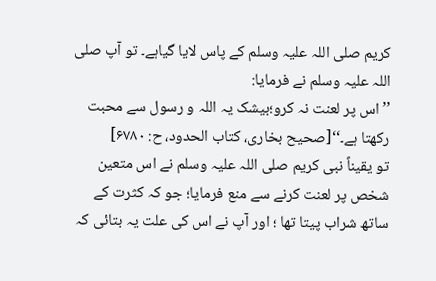کریم صلی اللہ علیہ وسلم کے پاس لایا گیاہے۔ تو آپ صلی اللہ علیہ وسلم نے فرمایا:
’’اس پر لعنت نہ کرو؛بیشک یہ اللہ و رسول سے محبت رکھتا ہے۔‘‘[صحیح بخاری، کتاب الحدود، ح: ۶۷۸۰]
تو یقیناً نبی کریم صلی اللہ علیہ وسلم نے اس متعین شخص پر لعنت کرنے سے منع فرمایا؛ جو کہ کثرت کے ساتھ شراب پیتا تھا ؛ اور آپ نے اس کی علت یہ بتائی کہ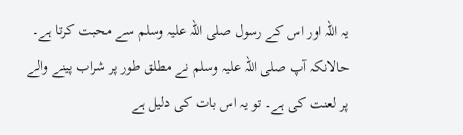یہ اللہ اور اس کے رسول صلی اللہ علیہ وسلم سے محبت کرتا ہے۔ حالانکہ آپ صلی اللہ علیہ وسلم نے مطلق طور پر شراب پینے والے پر لعنت کی ہے۔ تو یہ اس بات کی دلیل ہے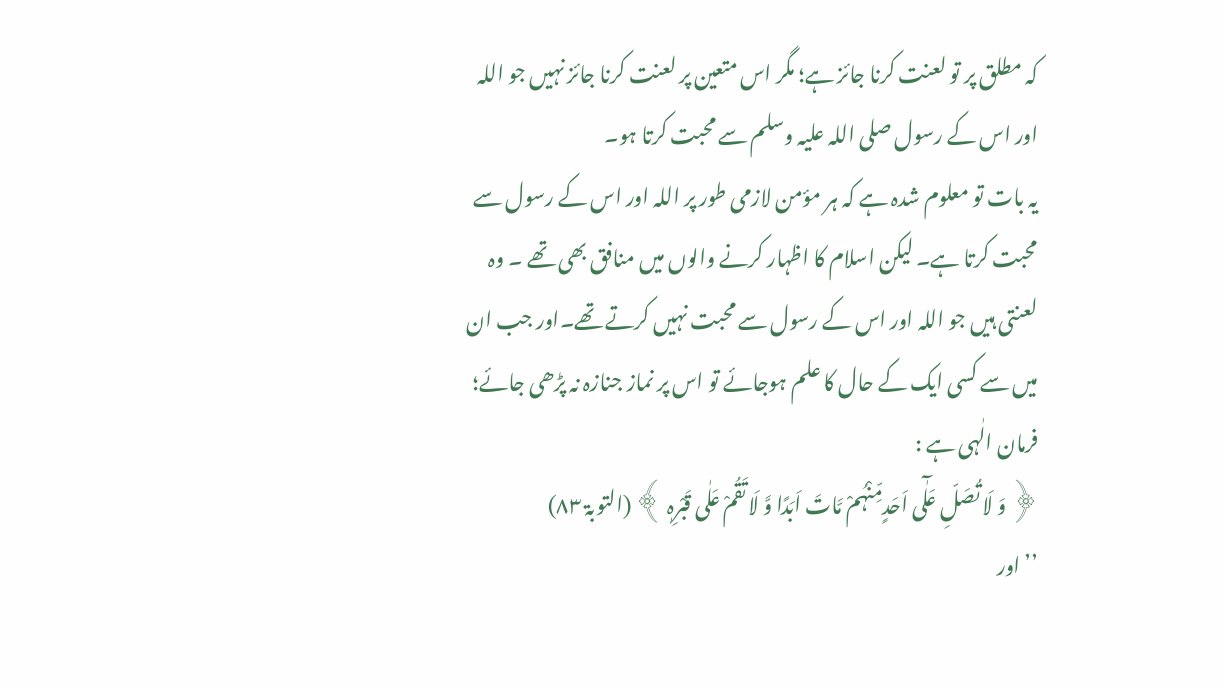کہ مطلق پر تو لعنت کرنا جائز ہے؛ مگر اس متعین پر لعنت کرنا جائز نہیں جو اللہ اور اس کے رسول صلی اللہ علیہ وسلم سے محبت کرتا ہو۔
یہ بات تو معلوم شدہ ہے کہ ہر مؤمن لازمی طور پر اللہ اور اس کے رسول سے محبت کرتا ہے۔ لیکن اسلام کا اظہار کرنے والوں میں منافق بھی تھے ۔ وہ لعنتی ہیں جو اللہ اور اس کے رسول سے محبت نہیں کرتے تھے۔اور جب ان میں سے کسی ایک کے حال کا علم ہوجائے تو اس پر نماز جنازہ نہ پڑھی جائے؛ فرمان الٰہی ہے :
﴿ وَ لَا تُصَلِّ عَلٰٓی اَحَدٍمِّنْہُمْ مَّاتَ اَبَدًا وَّ لَا تَقُمْ عَلٰی قَبْرِہٖ ﴾ (التوبۃ ۸۳)
’’ اور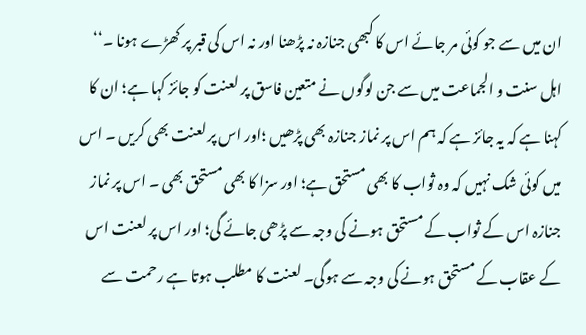ان میں سے جو کوئی مر جائے اس کا کبھی جنازہ نہ پڑھنا اور نہ اس کی قبر پر کھڑے ہونا ۔‘‘
اہل سنت و الجماعت میں سے جن لوگوں نے متعین فاسق پر لعنت کو جائز کہا ہے؛ ان کا کہنا ہے کہ یہ جائز ہے کہ ہم اس پر نماز جنازہ بھی پڑھیں ؛اور اس پر لعنت بھی کریں ۔ اس میں کوئی شک نہیں کہ وہ ثواب کا بھی مستحق ہے؛ اور سزا کا بھی مستحق بھی ۔ اس پر نماز جنازہ اس کے ثواب کے مستحق ہونے کی وجہ سے پڑھی جائے گی؛ اور اس پر لعنت اس کے عقاب کے مستحق ہونے کی وجہ سے ہوگی۔ لعنت کا مطلب ہوتا ہے رحمت سے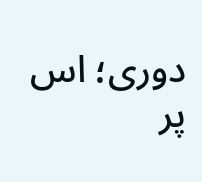دوری؛ اس پر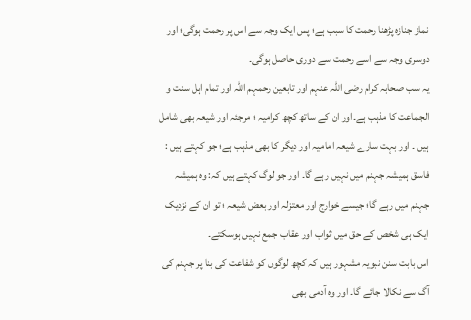نماز جنازہ پڑھنا رحمت کا سبب ہے؛ پس ایک وجہ سے اس پر رحمت ہوگی؛ اور دوسری وجہ سے اسے رحمت سے دوری حاصل ہوگی۔
یہ سب صحابہ کرام رضی اللہ عنہم اور تابعین رحمہم اللہ اور تمام اہل سنت و الجماعت کا مذہب ہے۔اور ان کے ساتھ کچھ کرامیہ ؛ مرجئہ اور شیعہ بھی شامل ہیں ۔ اور بہت سارے شیعہ امامیہ اور دیگر کا بھی مذہب ہے؛ جو کہتے ہیں : فاسق ہمیشہ جہنم میں نہیں رہے گا۔ اور جو لوگ کہتے ہیں کہ: وہ ہمیشہ جہنم میں رہے گا؛ جیسے خوارج اور معتزلہ اور بعض شیعہ ؛ تو ان کے نزدیک ایک ہی شخص کے حق میں ثواب اور عقاب جمع نہیں ہوسکتے۔
اس بابت سنن نبویہ مشہور ہیں کہ کچھ لوگوں کو شفاعت کی بنا پر جہنم کی آگ سے نکالا جائے گا۔ اور وہ آدمی بھی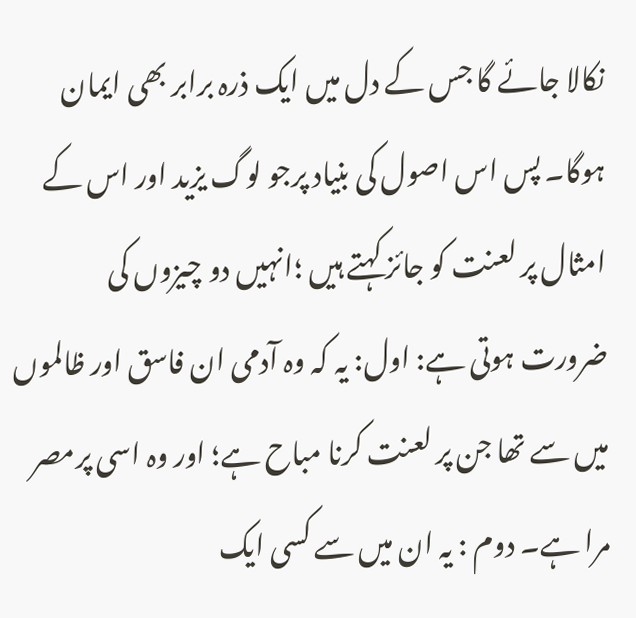نکالا جائے گا جس کے دل میں ایک ذرہ برابر بھی ایمان ہوگا۔ پس اس اصول کی بنیاد پرجو لوگ یزید اور اس کے امثال پر لعنت کو جائز کہتے ہیں ؛انہیں دو چیزوں کی ضرورت ہوتی ہے: اول: یہ کہ وہ آدمی ان فاسق اور ظالموں میں سے تھا جن پر لعنت کرنا مباح ہے؛ اور وہ اسی پرمصر مرا ہے۔ دوم : یہ ان میں سے کسی ایک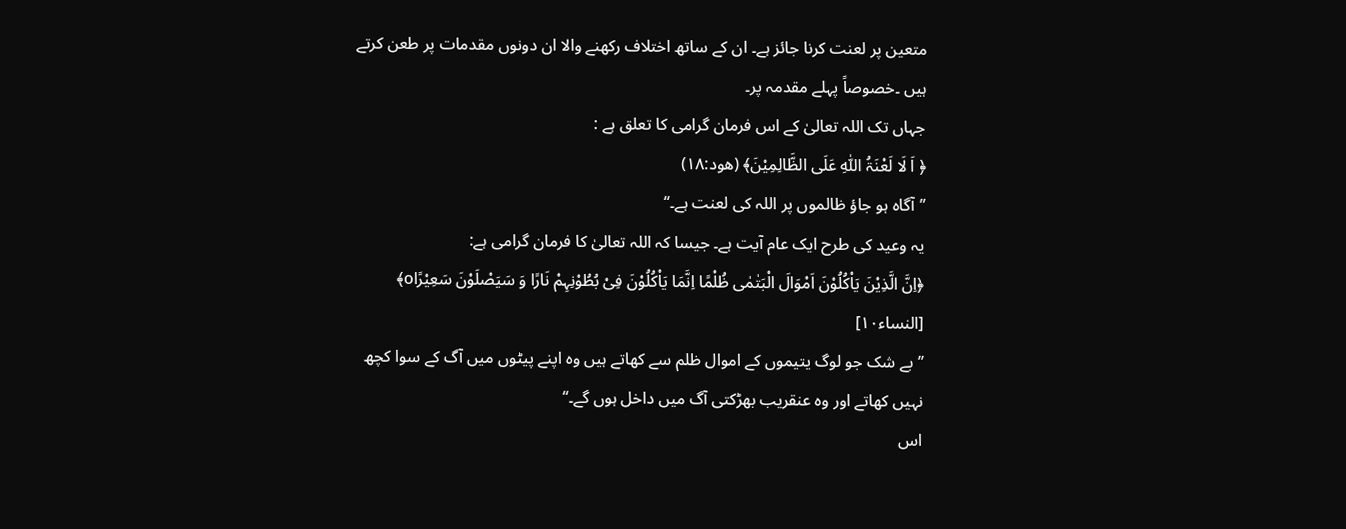متعین پر لعنت کرنا جائز ہے۔ ان کے ساتھ اختلاف رکھنے والا ان دونوں مقدمات پر طعن کرتے ہیں ۔خصوصاً پہلے مقدمہ پر۔
جہاں تک اللہ تعالیٰ کے اس فرمان گرامی کا تعلق ہے :
﴿ اَ لَا لَعْنَۃُ اللّٰہِ عَلَی الظَّالِمِیْنَ﴾ (ھود:۱۸)
’’آگاہ ہو جاؤ ظالموں پر اللہ کی لعنت ہے۔‘‘
یہ وعید کی طرح ایک عام آیت ہے۔ جیسا کہ اللہ تعالیٰ کا فرمان گرامی ہے:
﴿اِنَّ الَّذِیْنَ یَاْکُلُوْنَ اَمْوَالَ الْبَتٰمٰی ظُلْمًا اِنَّمَا یَاْکُلُوْنَ فِیْ بُطُوْنِہِمْ نَارًا وَ سَیَصْلَوْنَ سَعِیْرًاo﴾ [النساء۱۰]
’’ بے شک جو لوگ یتیموں کے اموال ظلم سے کھاتے ہیں وہ اپنے پیٹوں میں آگ کے سوا کچھ نہیں کھاتے اور وہ عنقریب بھڑکتی آگ میں داخل ہوں گے۔‘‘
اس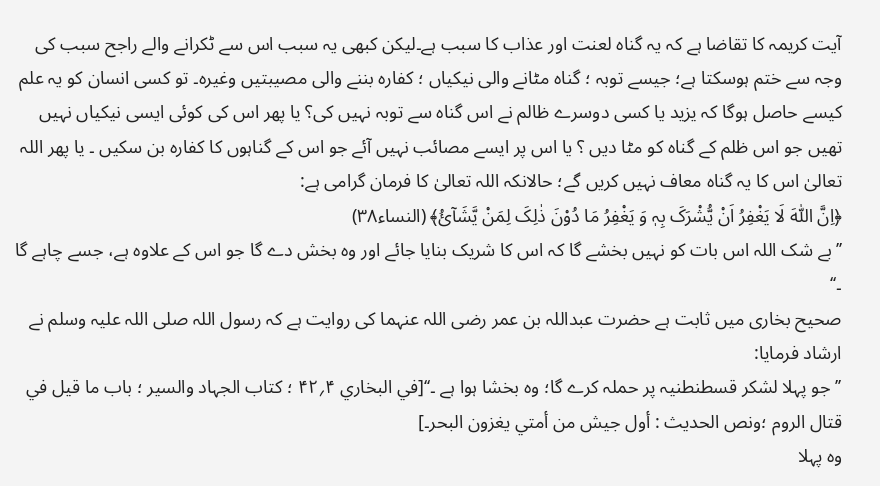آیت کریمہ کا تقاضا ہے کہ یہ گناہ لعنت اور عذاب کا سبب ہے۔لیکن کبھی یہ سبب اس سے ٹکرانے والے راجح سبب کی وجہ سے ختم ہوسکتا ہے؛ جیسے توبہ ؛ گناہ مٹانے والی نیکیاں ؛ کفارہ بننے والی مصیبتیں وغیرہ۔ تو کسی انسان کو یہ علم کیسے حاصل ہوگا کہ یزید یا کسی دوسرے ظالم نے اس گناہ سے توبہ نہیں کی؟ یا پھر اس کی کوئی ایسی نیکیاں نہیں تھیں جو اس ظلم کے گناہ کو مٹا دیں ؟ یا اس پر ایسے مصائب نہیں آئے جو اس کے گناہوں کا کفارہ بن سکیں ۔ یا پھر اللہ تعالیٰ اس کا یہ گناہ معاف نہیں کریں گے؛ حالانکہ اللہ تعالیٰ کا فرمان گرامی ہے:
﴿اِنَّ اللّٰہَ لَا یَغْفِرُ اَنْ یُّشْرَکَ بِہٖ وَ یَغْفِرُ مَا دُوْنَ ذٰلِکَ لِمَنْ یَّشَآئُ﴾ (النساء۳۸)
’’بے شک اللہ اس بات کو نہیں بخشے گا کہ اس کا شریک بنایا جائے اور وہ بخش دے گا جو اس کے علاوہ ہے، جسے چاہے گا ۔‘‘
صحیح بخاری میں ثابت ہے حضرت عبداللہ بن عمر رضی اللہ عنہما کی روایت ہے کہ رسول اللہ صلی اللہ علیہ وسلم نے ارشاد فرمایا:
’’جو پہلا لشکر قسطنطنیہ پر حملہ کرے گا؛ وہ بخشا ہوا ہے ۔‘‘[في البخاري ۴؍۴۲ ؛ کتاب الجہاد والسیر ؛ باب ما قیل في قتال الروم ؛ونص الحدیث : أول جیش من أمتي یغزون البحر۔]
وہ پہلا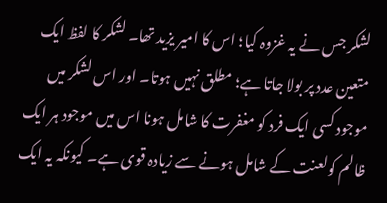لشکر جس نے یہ غزوہ کیا؛ اس کا امیر یزید تھا۔ لشکر کا لفظ ایک متعین عدد پر بولا جاتا ہے؛ مطلق نہیں ہوتا۔ اور اس لشکر میں موجود کسی ایک فرد کو مغفرت کا شامل ہونا اس میں موجود ہر ایک ظالم کولعنت کے شامل ہونے سے زیادہ قوی ہے۔ کیونکہ یہ ایک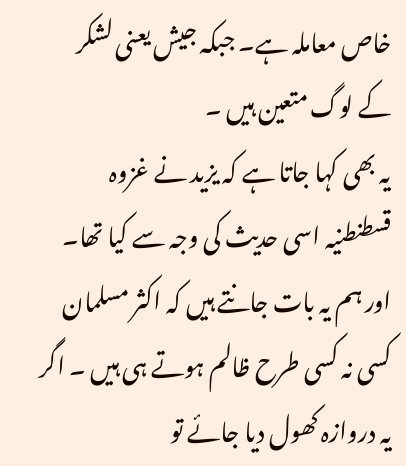خاص معاملہ ہے۔ جبکہ جیش یعنی لشکر کے لوگ متعین ہیں ۔
یہ بھی کہا جاتا ہے کہ یزید نے غزوہ قسطنطنیہ اسی حدیث کی وجہ سے کیا تھا۔ اور ہم یہ بات جانتے ہیں کہ اکثر مسلمان کسی نہ کسی طرح ظالم ہوتے ہی ہیں ۔ اگر یہ دروازہ کھول دیا جائے تو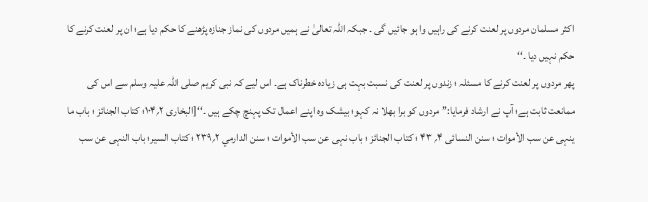اکثر مسلمان مردوں پر لعنت کرنے کی راہیں وا ہو جائیں گی ۔ جبکہ اللہ تعالیٰ نے ہمیں مردوں کی نماز جنازہ پڑھنے کا حکم دیا ہے؛ ان پر لعنت کرنے کا حکم نہیں دیا ۔‘‘
پھر مردوں پر لعنت کرنے کا مسئلہ ؛ زندوں پر لعنت کی نسبت بہت ہی زیادہ خطرناک ہے۔ اس لیے کہ نبی کریم صلی اللہ علیہ وسلم سے اس کی ممانعت ثابت ہے؛ آپ نے ارشاد فرمایا:’’ مردوں کو برا بھلا نہ کہو؛ بیشک وہ اپنے اعمال تک پہنچ چکے ہیں ۔‘‘[البخاری ۲؍۱۰۴؛ کتاب الجنائز ؛ باب ما ینہی عن سب الأموات ؛ سنن النسائی ۴؍ ۴۳ ؛ کتاب الجنائز ؛ باب نہی عن سب الأموات ؛ سنن الدارمي ۲؍۲۳۹ ؛ کتاب السیر؛ باب النہی عن سب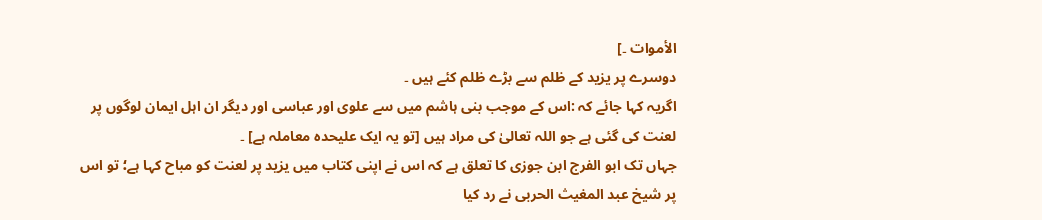الأموات ۔]
دوسرے پر یزید کے ظلم سے بڑے ظلم کئے ہیں ۔
اگریہ کہا جائے کہ :اس کے موجب بنی ہاشم میں سے علوی اور عباسی اور دیگر ان اہل ایمان لوگوں پر لعنت کی گئی ہے جو اللہ تعالیٰ کی مراد ہیں [تو یہ ایک علیحدہ معاملہ ہے] ۔
جہاں تک ابو الفرج ابن جوزی کا تعلق ہے کہ اس نے اپنی کتاب میں یزید پر لعنت کو مباح کہا ہے؛ تو اس پر شیخ عبد المغیث الحربی نے رد کیا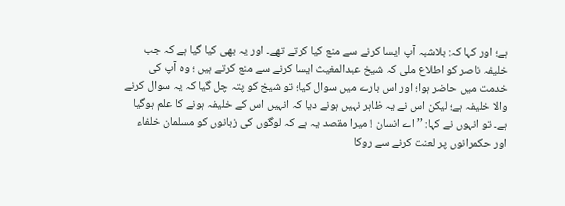ہے؛ اور کہا کہ: بلاشبہ آپ ایسا کرنے سے منع کیا کرتے تھے۔ اور یہ بھی کیا گیا ہے کہ جب خلیفہ ناصر کو اطلاع ملی کہ شیخ عبدالمغیث ایسا کرنے سے منع کرتے ہیں ؛ وہ آپ کی خدمت میں حاضر ہوا؛ اور اس بارے میں سوال کیا؛ تو شیخ کو پتہ چل گیا کہ یہ سوال کرنے والا خلیفہ ہے؛ لیکن اس نے یہ ظاہر نہیں ہونے دیا کہ انہیں اس کے خلیفہ ہونے کا علم ہوگیا ہے۔ تو انہوں نے کہا: ’’اے انسان ! میرا مقصد یہ ہے کہ لوگوں کی زبانوں کو مسلمان خلفاء اور حکمرانوں پر لعنت کرنے سے روکا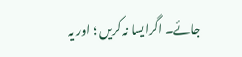جائے۔ اگرایسا نہ کریں ؛ اور یہ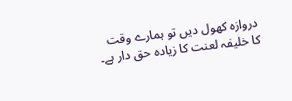دروازہ کھول دیں تو ہمارے وقت کا خلیفہ لعنت کا زیادہ حق دار ہے۔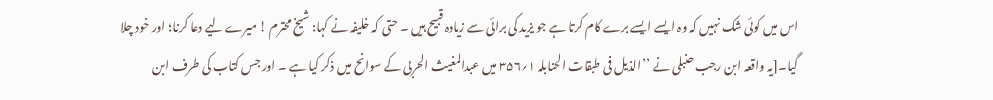اس میں کوئی شک نہیں کہ وہ ایسے ایسے برے کام کرتا ہے جو یزید کی برائی سے زیادہ قبیح ہیں ۔ حتی کہ خلیفہ نے کہا: شیخ محترم ! میرے لیے دعا کرنا؛ اور خود چلا گیا۔[یہ واقعہ ابن رجب حنبلی نے ’’الذیل فی طبقات الحنابلہ ۱؍۳۵۶ میں عبدالمغیث الحربی کے سوانح میں ذکر کیا ہے ۔ اور جس کتاب کی طرف ابن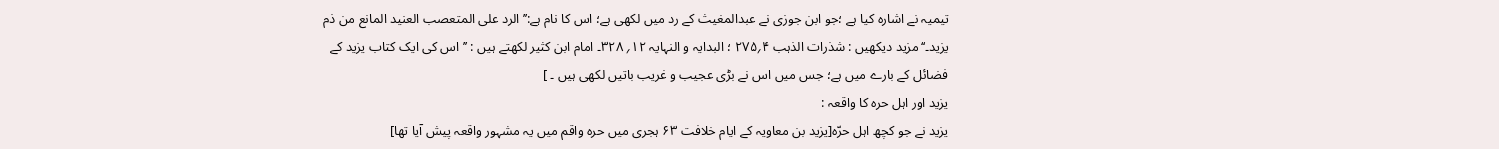تیمیہ نے اشارہ کیا ہے ؛جو ابن جوزی نے عبدالمغیث کے رد میں لکھی ہے؛ اس کا نام ہے:’’ الرد علی المتعصب العنید المانع من ذم یزید۔‘‘مزید دیکھیں : شذرات الذہب ۴؍۲۷۵ ؛ البدایہ و النہایہ ۱۲؍ ۳۲۸۔ امام ابن کثیر لکھتے ہیں : ’’اس کی ایک کتاب یزید کے فضائل کے بارے میں ہے؛ جس میں اس نے بڑی عجیب و غریب باتیں لکھی ہیں ۔ ]
یزید اور اہل حرہ کا واقعہ :
یزید نے جو کچھ اہل حرّہ[یزید بن معاویہ کے ایام خلافت ۶۳ ہجری میں حرہ واقم میں یہ مشہور واقعہ پیش آیا تھا]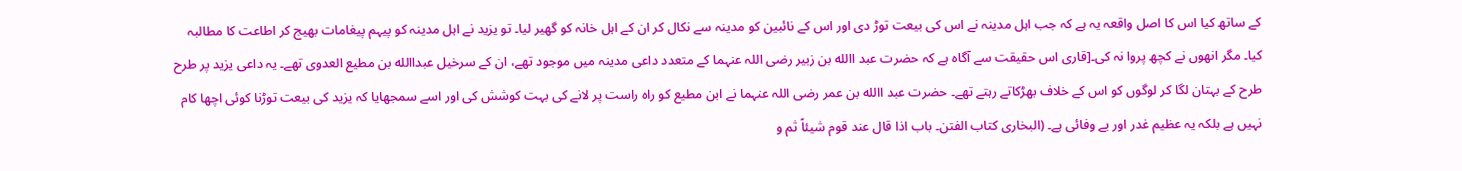کے ساتھ کیا اس کا اصل واقعہ یہ ہے کہ جب اہل مدینہ نے اس کی بیعت توڑ دی اور اس کے نائبین کو مدینہ سے نکال کر ان کے اہل خانہ کو گھیر لیا۔ تو یزید نے اہل مدینہ کو پیہم پیغامات بھیج کر اطاعت کا مطالبہ کیا۔ مگر انھوں نے کچھ پروا نہ کی۔[قاری اس حقیقت سے آگاہ ہے کہ حضرت عبد االله بن زبیر رضی اللہ عنہما کے متعدد داعی مدینہ میں موجود تھے، ان کے سرخیل عبداالله بن مطیع العدوی تھے۔ یہ داعی یزید پر طرح طرح کے بہتان لگا کر لوگوں کو اس کے خلاف بھڑکاتے رہتے تھے۔ حضرت عبد االله بن عمر رضی اللہ عنہما نے ابن مطیع کو راہ راست پر لانے کی بہت کوشش کی اور اسے سمجھایا کہ یزید کی بیعت توڑنا کوئی اچھا کام نہیں ہے بلکہ یہ عظیم غدر اور بے وفائی ہے۔ (البخاری کتاب الفتن۔ باب اذا قال عند قوم شیئاً ثم و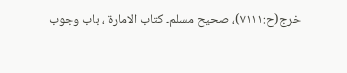خرج(ح:۷۱۱۱)، صحیح مسلم۔ کتاب الامارۃ ، باب وجوب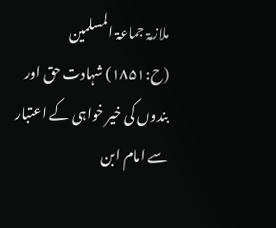ملازمۃ جماعۃ المسلمین (ح:۱۸۵۱) شہادت حق اور بندوں کی خیر خواہی کے اعتبار سے امام ابن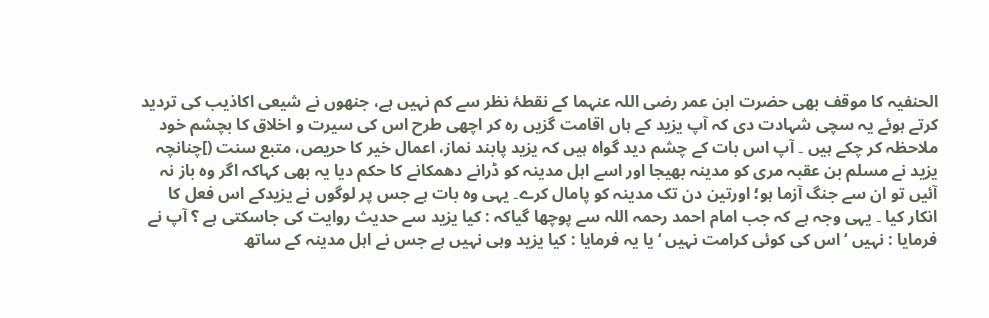الحنفیہ کا موقف بھی حضرت ابن عمر رضی اللہ عنہما کے نقطۂ نظر سے کم نہیں ہے، جنھوں نے شیعی اکاذیب کی تردید کرتے ہوئے یہ سچی شہادت دی کہ آپ یزید کے ہاں اقامت گزیں رہ کر اچھی طرح اس کی سیرت و اخلاق کا بچشم خود ملاحظہ کر چکے ہیں ۔ آپ اس بات کے چشم دید گواہ ہیں کہ یزید پابند نماز، اعمال خیر کا حریص، متبع سنت (]چنانچہ یزید نے مسلم بن عقبہ مری کو مدینہ بھیجا اور اسے اہل مدینہ کو ڈرانے دھمکانے کا حکم دیا یہ بھی کہاکہ اگر وہ باز نہ آئیں تو ان سے جنگ آزما ہو؛ اورتین دن تک مدینہ کو پامال کرے۔ یہی وہ بات ہے جس پر لوگوں نے یزیدکے اس فعل کا انکار کیا ۔ یہی وجہ ہے کہ جب امام احمد رحمہ اللہ سے پوچھا گیاکہ : کیا یزید سے حدیث روایت کی جاسکتی ہے ؟ آپ نے فرمایا : نہیں ‘ اس کی کوئی کرامت نہیں ‘ یا یہ فرمایا : کیا یزید وہی نہیں ہے جس نے اہل مدینہ کے ساتھ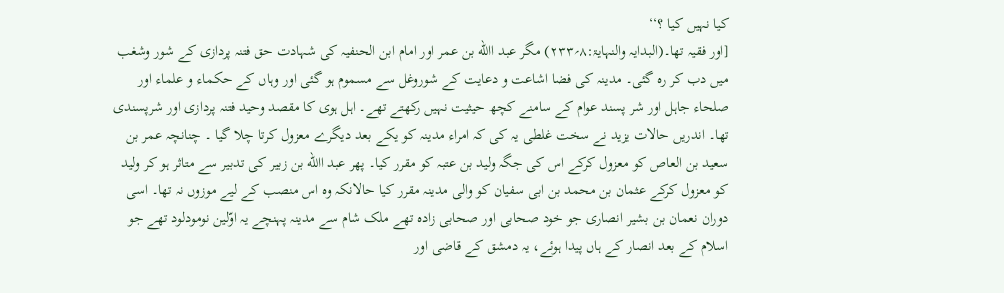کیا نہیں کیا ؟‘‘
[اور فقیہ تھا۔(البدایہ والنہایۃ:۸؍۲۳۳) مگر عبد االله بن عمر اور امام ابن الحنفیہ کی شہادت حق فتنہ پردازی کے شور وشغب میں دب کر رہ گئی۔ مدینہ کی فضا اشاعت و دعایت کے شوروغل سے مسموم ہو گئی اور وہاں کے حکماء و علماء اور صلحاء جاہل اور شر پسند عوام کے سامنے کچھ حیثیت نہیں رکھتے تھے۔ اہل ہوی کا مقصد وحید فتنہ پردازی اور شرپسندی تھا۔ اندریں حالات یزید نے سخت غلطی یہ کی کہ امراء مدینہ کو یکے بعد دیگرے معزول کرتا چلا گیا ۔ چنانچہ عمر بن سعید بن العاص کو معزول کرکے اس کی جگہ ولید بن عتبہ کو مقرر کیا۔ پھر عبد االله بن زبیر کی تدبیر سے متاثر ہو کر ولید کو معزول کرکے عثمان بن محمد بن ابی سفیان کو والی مدینہ مقرر کیا حالانکہ وہ اس منصب کے لیے موزوں نہ تھا۔ اسی دوران نعمان بن بشیر انصاری جو خود صحابی اور صحابی زادہ تھے ملک شام سے مدینہ پہنچے یہ اوّلین نومودلود تھے جو اسلام کے بعد انصار کے ہاں پیدا ہوئے، یہ دمشق کے قاضی اور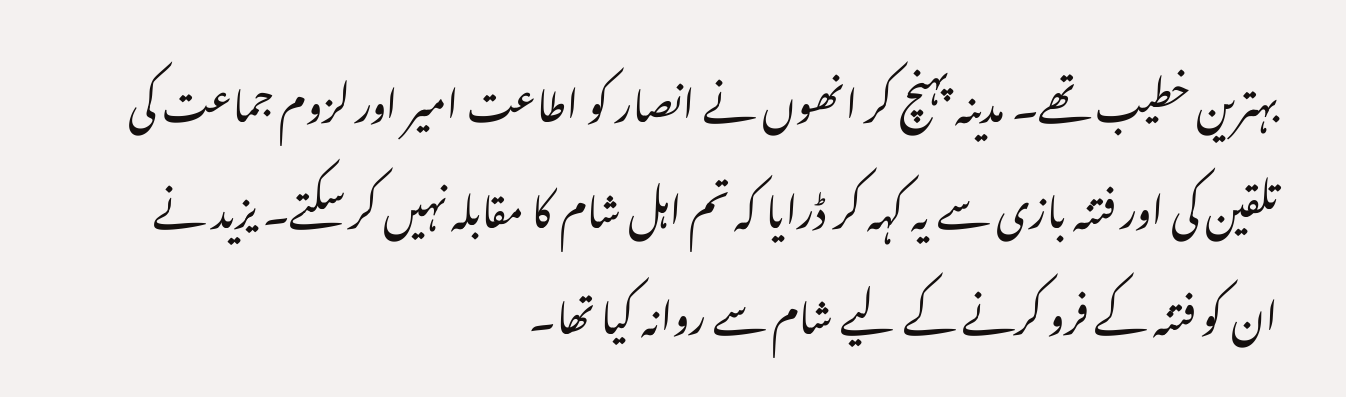بہترین خطیب تھے۔ مدینہ پہنچ کر انھوں نے انصار کو اطاعت امیر اور لزوم جماعت کی تلقین کی اور فتنہ بازی سے یہ کہہ کر ڈرایا کہ تم اہل شام کا مقابلہ نہیں کر سکتے۔ یزید نے ان کو فتنہ کے فرو کرنے کے لیے شام سے روانہ کیا تھا۔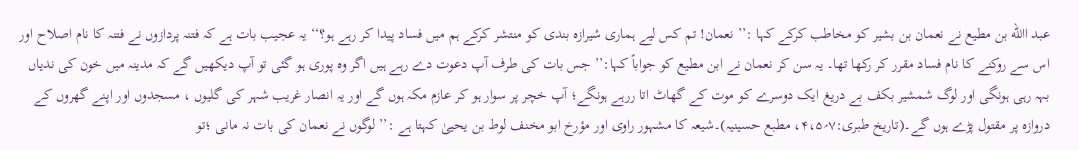عبد االله بن مطیع نے نعمان بن بشیر کو مخاطب کرکے کہا :’’ نعمان! تم کس لیے ہماری شیرازہ بندی کو منتشر کرکے ہم میں فساد پیدا کر رہے ہو؟‘‘ یہ عجیب بات ہے کہ فتنہ پردازوں نے فتنہ کا نام اصلاح اور اس سے روکنے کا نام فساد مقرر کر رکھا تھا۔ یہ سن کر نعمان نے ابن مطیع کو جواباً کہا:’’ جس بات کی طرف آپ دعوت دے رہے ہیں اگر وہ پوری ہو گئی تو آپ دیکھیں گے کہ مدینہ میں خون کی ندیاں بہہ رہی ہونگی اور لوگ شمشیر بکف بے دریغ ایک دوسرے کو موت کے گھاٹ اتا ررہے ہونگے؛ آپ خچر پر سوار ہو کر عازم مکہ ہوں گے اور یہ انصار غریب شہر کی گلیوں ، مسجدوں اور اپنے گھروں کے دروازہ پر مقتول پڑے ہوں گے۔(تاریخ طبری:۷؍۴،۵، مطبع حسینیہ)۔شیعہ کا مشہور راوی اور مؤرخ ابو مخنف لوط بن یحییٰ کہتا ہے :’’ لوگوں نے نعمان کی بات نہ مانی ؛تو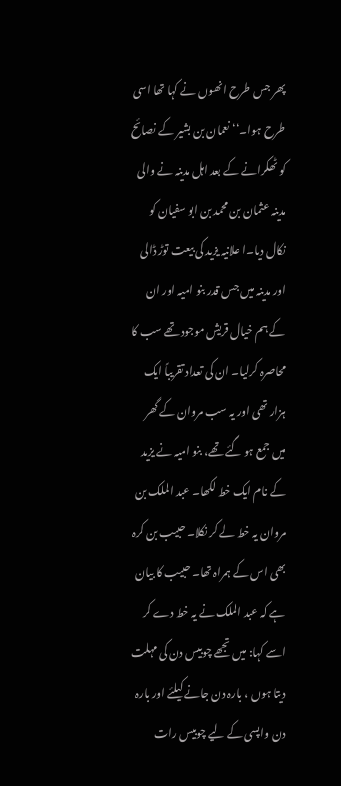پھر جس طرح انھوں نے کہا تھا اسی طرح ہوا۔‘‘ نعمان بن بشیر کے نصائح کو ٹھکرانے کے بعد اہل مدینہ نے والی مدینہ عثمان بن محمد بن ابو سفیان کو نکال دیا۔ا علانیہ یزید کی بیعت توڑ ڈالی اور مدینہ میں جس قدر بنو امیہ اور ان کے ہم خیال قریش موجود تھے سب کا محاصرہ کرلیا۔ ان کی تعداد تقریباً ایک ہزار تھی اور یہ سب مروان کے گھر میں جمع ہو گئے تھے، بنو امیہ نے یزید کے نام ایک خط لکھا۔ عبد الملک بن مروان یہ خط لے کر نکلا۔ حبیب بن کرہ بھی اس کے ہمراہ تھا۔ حبیب کا بیان ہے کہ عبد الملک نے یہ خط دے کر اسے کہا: میں تجھے چوبیس دن کی مہلت دیتا ہوں ، بارہ دن جانے کیلئے اور بارہ دن واپسی کے لیے چوبیس رات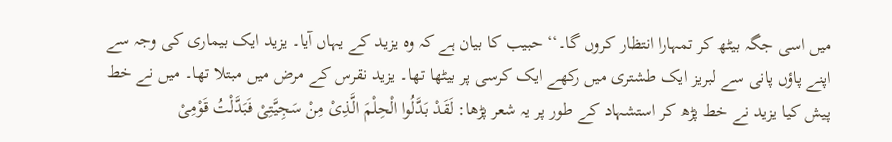میں اسی جگہ بیٹھ کر تمہارا انتظار کروں گا۔‘‘ حبیب کا بیان ہے کہ وہ یزید کے یہاں آیا۔ یزید ایک بیماری کی وجہ سے اپنے پاؤں پانی سے لبریز ایک طشتری میں رکھے ایک کرسی پر بیٹھا تھا۔ یزید نقرس کے مرض میں مبتلا تھا۔ میں نے خط پیش کیا یزید نے خط پڑھ کر استشہاد کے طور پر یہ شعر پڑھا: لَقَدْ بَدَّلُوا الْحِلْمَ الَّذِیْ مِنْ سَجِیَّتِیْ فَبَدَّلْتُ قَوْمِیْ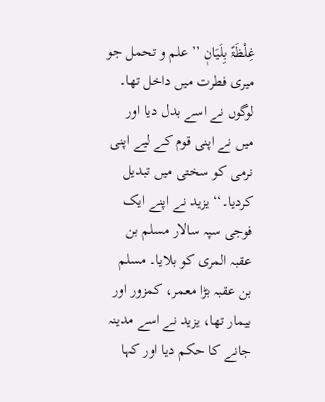غِلْظَۃً بِلَیَانٖ ’’ علم و تحمل جو میری فطرت میں داخل تھا۔ لوگوں نے اسے بدل دیا اور میں نے اپنی قوم کے لیے اپنی نرمی کو سختی میں تبدیل کردیا۔‘‘ یزید نے اپنے ایک فوجی سپہ سالار مسلم بن عقبہ المری کو بلایا۔ مسلم بن عقبہ بڑا معمر، کمزور اور بیمار تھا، یزید نے اسے مدینہ جانے کا حکم دیا اور کہا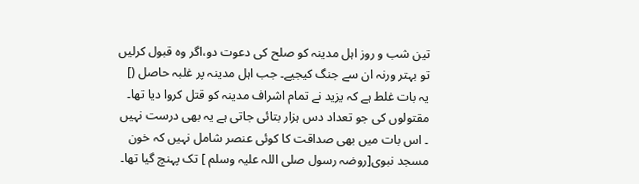تین شب و روز اہل مدینہ کو صلح کی دعوت دو،اگر وہ قبول کرلیں تو بہتر ورنہ ان سے جنگ کیجیے۔ جب اہل مدینہ پر غلبہ حاصل (]
یہ بات غلط ہے کہ یزید نے تمام اشراف مدینہ کو قتل کروا دیا تھا۔ مقتولوں کی جو تعداد دس ہزار بتائی جاتی ہے یہ بھی درست نہیں ۔ اس بات میں بھی صداقت کا کوئی عنصر شامل نہیں کہ خون مسجد نبوی[روضہ رسول صلی اللہ علیہ وسلم ] تک پہنچ گیا تھا۔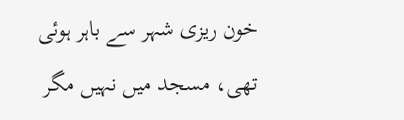خون ریزی شہر سے باہر ہوئی تھی، مسجد میں نہیں مگر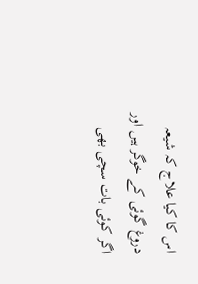اس کا کیا علاج کہ شیعہ دروغ گوئی کے خوگر ہیں اور اگر کوئی بات سچی بھی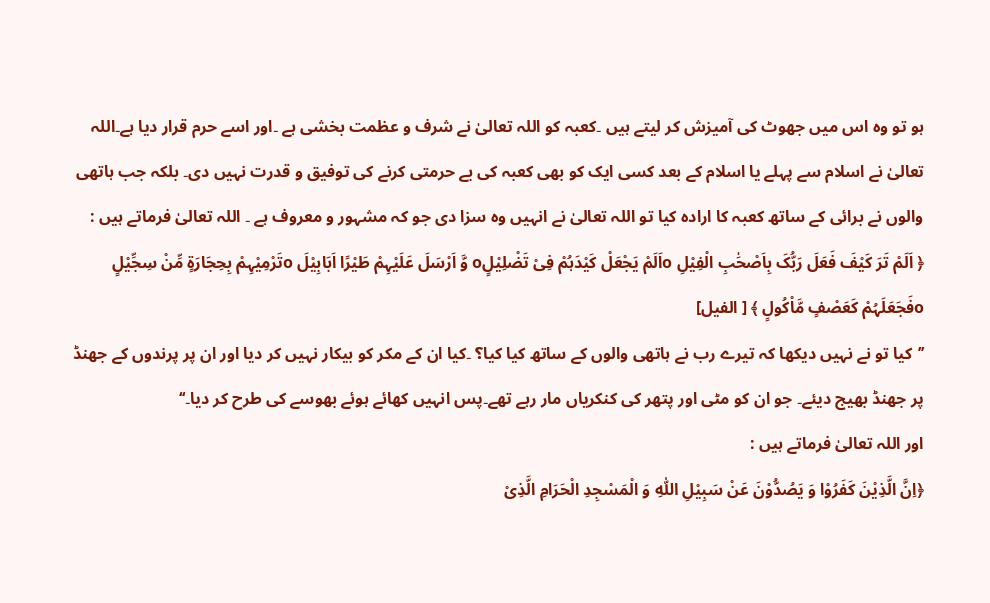ہو تو وہ اس میں جھوٹ کی آمیزش کر لیتے ہیں ۔کعبہ کو اللہ تعالیٰ نے شرف و عظمت بخشی ہے ۔اور اسے حرم قرار دیا ہے۔اللہ تعالیٰ نے اسلام سے پہلے یا اسلام کے بعد کسی ایک کو بھی کعبہ کی بے حرمتی کرنے کی توفیق و قدرت نہیں دی۔ بلکہ جب ہاتھی والوں نے برائی کے ساتھ کعبہ کا ارادہ کیا تو اللہ تعالیٰ نے انہیں وہ سزا دی جو کہ مشہور و معروف ہے ۔ اللہ تعالیٰ فرماتے ہیں :
﴿ اَلَمْ تَرَ کَیْفَ فَعَلَ رَبُّکَ بِاَصْحَٰبِ الْفِیْلِ oاَلَمْ یَجْعَلْ کَیْدَہُمْ فِیْ تَضْلِیْلٍo وَّ اَرْسَلَ عَلَیْہِمْ طَیْرًا اَبَابِیْلَ oتَرْمِیْہِمْ بِحِجَارَۃٍ مِّنْ سِجِّیْلٍ oفَجَعَلَہُمْ کَعَصْفٍ مَّاْکُولٍ ﴾ [ الفیل]
’’کیا تو نے نہیں دیکھا کہ تیرے رب نے ہاتھی والوں کے ساتھ کیا کیا؟ ۔کیا ان کے مکر کو بیکار نہیں کر دیا اور ان پر پرندوں کے جھنڈ پر جھنڈ بھیج دیئے۔ جو ان کو مٹی اور پتھر کی کنکریاں مار رہے تھے۔پس انہیں کھائے ہوئے بھوسے کی طرح کر دیا۔‘‘
اور اللہ تعالیٰ فرماتے ہیں :
﴿اِنَّ الَّذِیْنَ کَفَرُوْا وَ یَصُدُّوْنَ عَنْ سَبِیْلِ اللّٰہِ وَ الْمَسْجِدِ الْحَرَامِ الَّذِیْ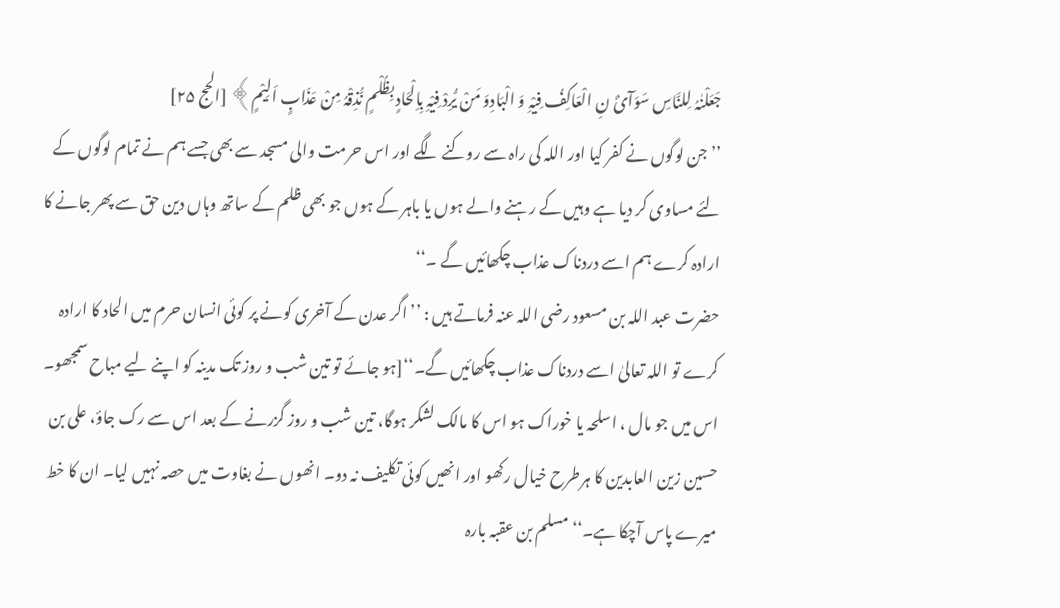جَعَلْنٰہُ لِلنَّاسِ سَوَآئَ نِ الْعَاکِفُ فِیْہِ وَ الْبَادِوَ مَنْ یُّرِدْ فِیْہِ بِاِلْحَادٍ بِظُلْمٍ نُّذِقْہُ مِنْ عَذَابٍ اَلِیْمٍ﴾ [الحج ۲۵]
’’جن لوگوں نے کفر کیا اور اللہ کی راہ سے روکنے لگے اور اس حرمت والی مسجد سے بھی جسے ہم نے تمام لوگوں کے لئے مساوی کر دیا ہے وہیں کے رہنے والے ہوں یا باہر کے ہوں جو بھی ظلم کے ساتھ وہاں دین حق سے پھر جانے کا ارادہ کرے ہم اسے دردناک عذاب چکھائیں گے ۔‘‘
حضرت عبد اللہ بن مسعود رضی اللہ عنہ فرماتے ہیں : ’’ اگر عدن کے آخری کونے پر کوئی انسان حرم میں الحاد کا ارادہ کرے تو اللہ تعالیٰ اسے دردناک عذاب چکھائیں گے۔‘‘[ہو جائے تو تین شب و روز تک مدینہ کو اپنے لیے مباح سمجھو۔ اس میں جو مال ، اسلحہ یا خوراک ہو اس کا مالک لشکر ہوگا، تین شب و روز گزرنے کے بعد اس سے رک جاؤ، علی بن حسین زین العابدین کا ہرطرح خیال رکھو اور انھیں کوئی تکلیف نہ دو۔ انھوں نے بغاوت میں حصہ نہیں لیا۔ ان کا خط میرے پاس آچکا ہے۔‘‘ مسلم بن عقبہ بارہ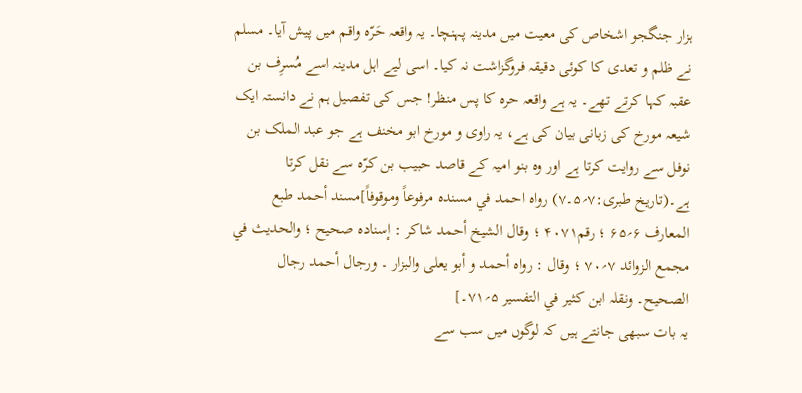ہزار جنگجو اشخاص کی معیت میں مدینہ پہنچا۔ یہ واقعہ حَرّہ واقم میں پیش آیا۔ مسلم نے ظلم و تعدی کا کوئی دقیقہ فروگزاشت نہ کیا۔ اسی لیے اہل مدینہ اسے مُسرِف بن عقبہ کہا کرتے تھے۔ یہ ہے واقعہ حرہ کا پس منظر! جس کی تفصیل ہم نے دانستہ ایک شیعہ مورخ کی زبانی بیان کی ہے، یہ راوی و مورخ ابو مخنف ہے جو عبد الملک بن نوفل سے روایت کرتا ہے اور وہ بنو امیہ کے قاصد حبیب بن کرّہ سے نقل کرتا ہے۔(تاریخ طبری:۷؍۵۔۷) رواہ احمد في مسندہ مرفوعاً وموقوفاً]مسند أحمد طبع المعارف ۶؍۶۵ ؛ رقم۴۰۷۱ ؛ وقال الشیخ أحمد شاکر : إسنادہ صحیح ؛ والحدیث في مجمع الزوائد ۷؍۷۰ ؛ وقال : رواہ أحمد و أبو یعلی والبزار ۔ ورجال أحمد رجال الصحیح۔ ونقلہ ابن کثیر في التفسیر ۵؍۷۱۔]
یہ بات سبھی جانتے ہیں کہ لوگوں میں سب سے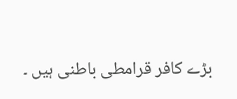بڑے کافر قرامطی باطنی ہیں ۔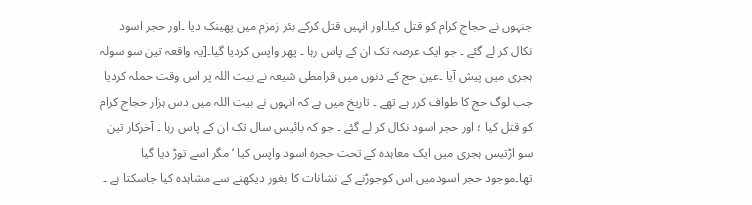جنہوں نے حجاج کرام کو قتل کیا۔اور انہیں قتل کرکے بئر زمزم میں پھینک دیا ۔اور حجر اسود نکال کر لے گئے ۔ جو ایک عرصہ تک ان کے پاس رہا ۔ پھر واپس کردیا گیا۔[یہ واقعہ تین سو سولہ ہجری میں پیش آیا ۔عین حج کے دنوں میں قرامطی شیعہ نے بیت اللہ پر اس وقت حملہ کردیا جب لوگ حج کا طواف کرر ہے تھے ۔ تاریخ میں ہے کہ انہوں نے بیت اللہ میں دس ہزار حجاج کرام کو قتل کیا ؛ اور حجر اسود نکال کر لے گئے ۔ جو کہ بائیس سال تک ان کے پاس رہا ۔ آخرکار تین سو اڑتیس ہجری میں ایک معاہدہ کے تحت حجرہ اسود واپس کیا ‘ مگر اسے توڑ دیا گیا تھا۔موجود حجر اسودمیں اس کوجوڑنے کے نشانات کا بغور دیکھنے سے مشاہدہ کیا جاسکتا ہے ۔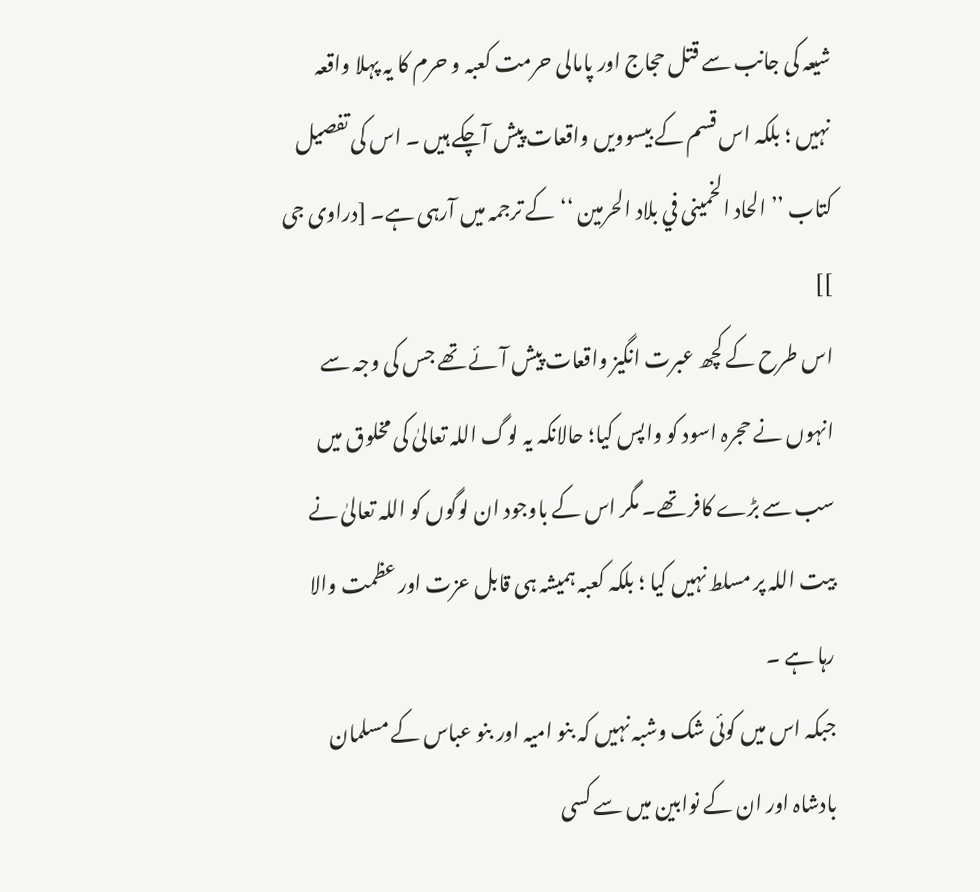شیعہ کی جانب سے قتل حجاج اور پامالی حرمت کعبہ و حرم کا یہ پہلا واقعہ نہیں ؛ بلکہ اس قسم کے بیسوویں واقعات پیش آچکے ہیں ۔ اس کی تفصیل کتاب ’’ الحاد الخمینی في بلاد الحرمین ‘‘کے ترجمہ میں آرہی ہے۔ [دراوی جی ]]
اس طرح کے کچھ عبرت انگیز واقعات پیش آئے تھے جس کی وجہ سے انہوں نے حجرہ اسود کو واپس کیا؛ حالانکہ یہ لوگ اللہ تعالیٰ کی مخلوق میں سب سے بڑے کافر تھے۔ مگر اس کے باوجود ان لوگوں کو اللہ تعالیٰ نے بیت اللہ پر مسلط نہیں کیا ؛ بلکہ کعبہ ہمیشہ ہی قابل عزت اور عظمت والا رہا ہے ۔
جبکہ اس میں کوئی شک وشبہ نہیں کہ بنو امیہ اور بنو عباس کے مسلمان بادشاہ اور ان کے نوابین میں سے کسی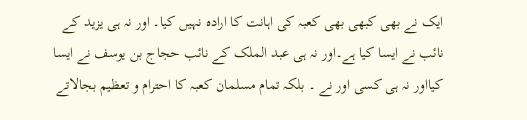ایک نے بھی کبھی بھی کعبہ کی اہانت کا ارادہ نہیں کیا۔ اور نہ ہی یزید کے نائب نے ایسا کیا ہے۔اور نہ ہی عبد الملک کے نائب حجاج بن یوسف نے ایسا کیااور نہ ہی کسی اور نے ۔ بلکہ تمام مسلمان کعبہ کا احترام و تعظیم بجالاتے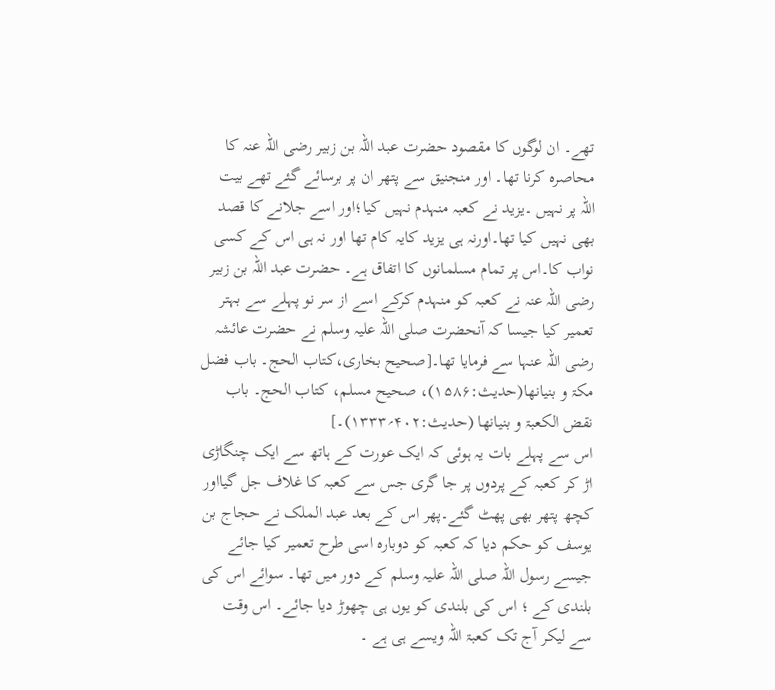تھے۔ ان لوگوں کا مقصود حضرت عبد اللہ بن زبیر رضی اللہ عنہ کا محاصرہ کرنا تھا۔ اور منجنیق سے پتھر ان پر برسائے گئے تھے بیت اللہ پر نہیں ۔یزید نے کعبہ منہدم نہیں کیا؛اور اسے جلانے کا قصد بھی نہیں کیا تھا۔اورنہ ہی یزید کایہ کام تھا اور نہ ہی اس کے کسی نواب کا۔اس پر تمام مسلمانوں کا اتفاق ہے۔ حضرت عبد اللہ بن زبیر رضی اللہ عنہ نے کعبہ کو منہدم کرکے اسے از سر نو پہلے سے بہتر تعمیر کیا جیسا کہ آنحضرت صلی اللہ علیہ وسلم نے حضرت عائشہ رضی اللہ عنہا سے فرمایا تھا۔[صحیح بخاری،کتاب الحج۔ باب فضل مکۃ و بنیانھا(حدیث:۱۵۸۶)، صحیح مسلم، کتاب الحج۔ باب نقض الکعبۃ و بنیانھا (حدیث:۴۰۲؍۱۳۳۳)۔]
اس سے پہلے بات یہ ہوئی کہ ایک عورت کے ہاتھ سے ایک چنگاڑی اڑ کر کعبہ کے پردوں پر جا گری جس سے کعبہ کا غلاف جل گیااور کچھ پتھر بھی پھٹ گئے۔پھر اس کے بعد عبد الملک نے حجاج بن یوسف کو حکم دیا کہ کعبہ کو دوبارہ اسی طرح تعمیر کیا جائے جیسے رسول اللہ صلی اللہ علیہ وسلم کے دور میں تھا۔ سوائے اس کی بلندی کے ؛ اس کی بلندی کو یوں ہی چھوڑ دیا جائے۔ اس وقت سے لیکر آج تک کعبۃ اللہ ویسے ہی ہے ۔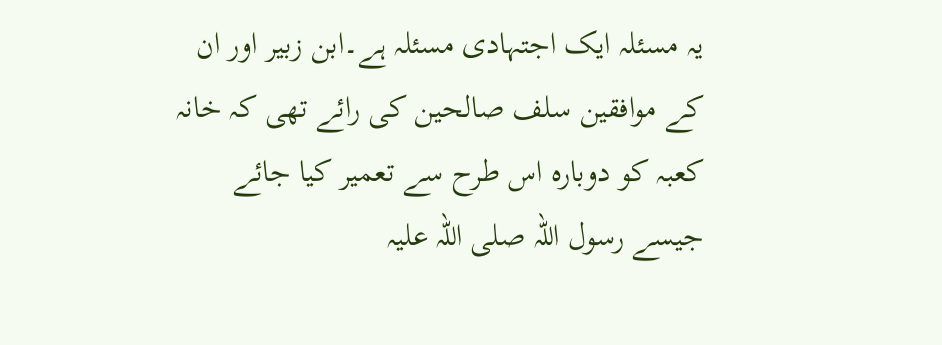یہ مسئلہ ایک اجتہادی مسئلہ ہے۔ابن زبیر اور ان کے موافقین سلف صالحین کی رائے تھی کہ خانہ کعبہ کو دوبارہ اس طرح سے تعمیر کیا جائے جیسے رسول اللہ صلی اللہ علیہ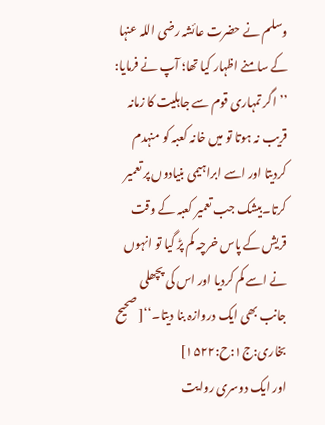وسلم نے حضرت عائشہ رضی اللہ عنہا کے سامنے اظہار کیا تھا؛ آپ نے فرمایا:
’’اگر تمہاری قوم سے جاہلیت کا زمانہ قریب نہ ہوتا تو میں خانہ کعبہ کو منہدم کردیتا اور اسے ابراہیمی بنیادوں پر تعمیر کرتا۔بیشک جب تعمیر کعبہ کے وقت قریش کے پاس خرچہ کم پڑ گیا تو انہوں نے اسے کم کردیا اور اس کی پچھلی جانب بھی ایک دروازہ بنا دیتا۔‘‘[ صحیح بخاری:ج۱:ح:۱۵۲۲]
اور ایک دوسری روایت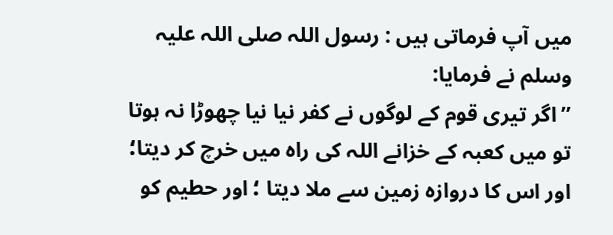میں آپ فرماتی ہیں : رسول اللہ صلی اللہ علیہ وسلم نے فرمایا:
’’اگر تیری قوم کے لوگوں نے کفر نیا نیا چھوڑا نہ ہوتا تو میں کعبہ کے خزانے اللہ کی راہ میں خرچ کر دیتا؛ اور اس کا دروازہ زمین سے ملا دیتا ؛ اور حطیم کو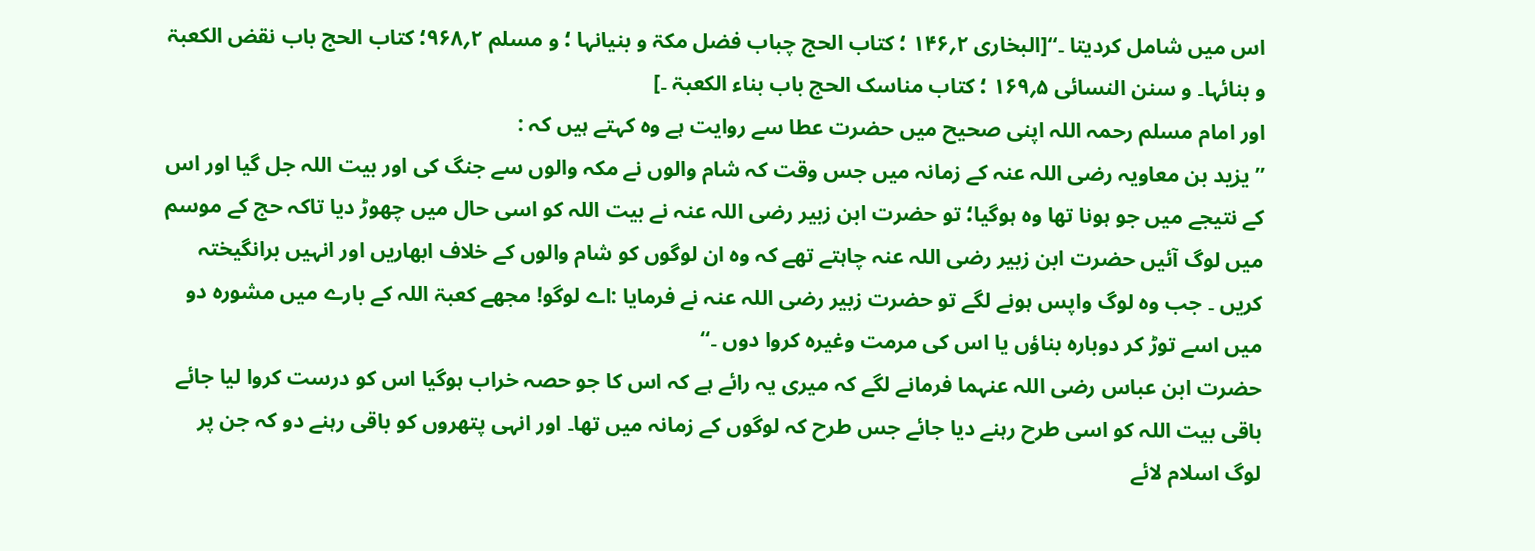اس میں شامل کردیتا ۔‘‘[البخاری ۲؍۱۴۶ ؛ کتاب الحج چباب فضل مکۃ و بنیانہا ؛ و مسلم ۲؍۹۶۸؛ کتاب الحج باب نقض الکعبۃ و بنائہا۔ و سنن النسائی ۵؍۱۶۹ ؛ کتاب مناسک الحج باب بناء الکعبۃ ۔]
اور امام مسلم رحمہ اللہ اپنی صحیح میں حضرت عطا سے روایت ہے وہ کہتے ہیں کہ :
’’ یزید بن معاویہ رضی اللہ عنہ کے زمانہ میں جس وقت کہ شام والوں نے مکہ والوں سے جنگ کی اور بیت اللہ جل گیا اور اس کے نتیجے میں جو ہونا تھا وہ ہوگیا؛ تو حضرت ابن زبیر رضی اللہ عنہ نے بیت اللہ کو اسی حال میں چھوڑ دیا تاکہ حج کے موسم میں لوگ آئیں حضرت ابن زبیر رضی اللہ عنہ چاہتے تھے کہ وہ ان لوگوں کو شام والوں کے خلاف ابھاریں اور انہیں برانگیختہ کریں ۔ جب وہ لوگ واپس ہونے لگے تو حضرت زبیر رضی اللہ عنہ نے فرمایا :اے لوگو! مجھے کعبۃ اللہ کے بارے میں مشورہ دو میں اسے توڑ کر دوبارہ بناؤں یا اس کی مرمت وغیرہ کروا دوں ۔‘‘
حضرت ابن عباس رضی اللہ عنہما فرمانے لگے کہ میری یہ رائے ہے کہ اس کا جو حصہ خراب ہوگیا اس کو درست کروا لیا جائے باقی بیت اللہ کو اسی طرح رہنے دیا جائے جس طرح کہ لوگوں کے زمانہ میں تھا۔ اور انہی پتھروں کو باقی رہنے دو کہ جن پر لوگ اسلام لائے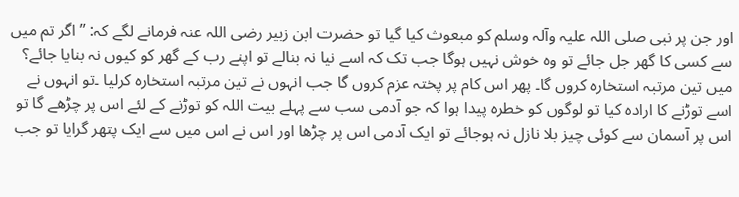اور جن پر نبی صلی اللہ علیہ وآلہ وسلم کو مبعوث کیا گیا تو حضرت ابن زبیر رضی اللہ عنہ فرمانے لگے کہ: ’’ اگر تم میں سے کسی کا گھر جل جائے تو وہ خوش نہیں ہوگا جب تک کہ اسے نیا نہ بنالے تو اپنے رب کے گھر کو کیوں نہ بنایا جائے؟ میں تین مرتبہ استخارہ کروں گا۔ پھر اس کام پر پختہ عزم کروں گا جب انہوں نے تین مرتبہ استخارہ کرلیا ۔تو انہوں نے اسے توڑنے کا ارادہ کیا تو لوگوں کو خطرہ پیدا ہوا کہ جو آدمی سب سے پہلے بیت اللہ کو توڑنے کے لئے اس پر چڑھے گا تو اس پر آسمان سے کوئی چیز بلا نازل نہ ہوجائے تو ایک آدمی اس پر چڑھا اور اس نے اس میں سے ایک پتھر گرایا تو جب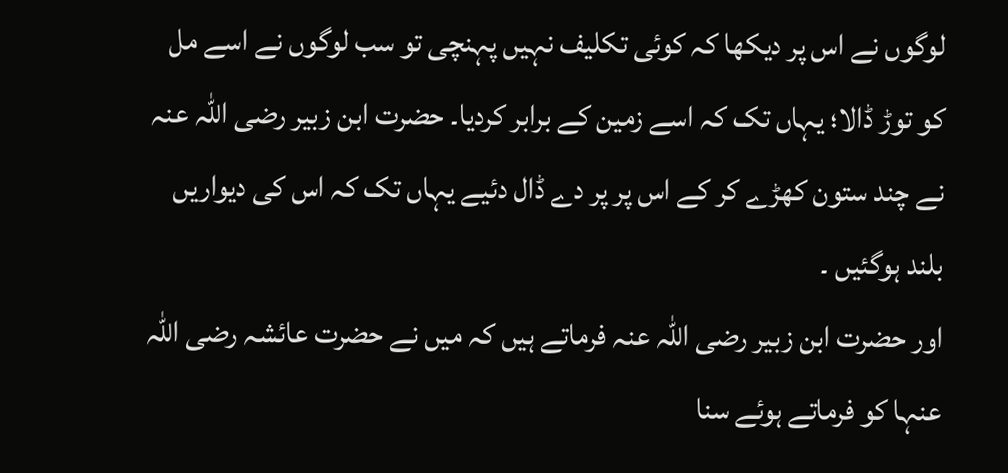لوگوں نے اس پر دیکھا کہ کوئی تکلیف نہیں پہنچی تو سب لوگوں نے اسے مل کو توڑ ڈالا؛ یہاں تک کہ اسے زمین کے برابر کردیا۔ حضرت ابن زبیر رضی اللہ عنہ نے چند ستون کھڑے کر کے اس پر پر دے ڈال دئیے یہاں تک کہ اس کی دیواریں بلند ہوگئیں ۔
اور حضرت ابن زبیر رضی اللہ عنہ فرماتے ہیں کہ میں نے حضرت عائشہ رضی اللہ عنہا کو فرماتے ہوئے سنا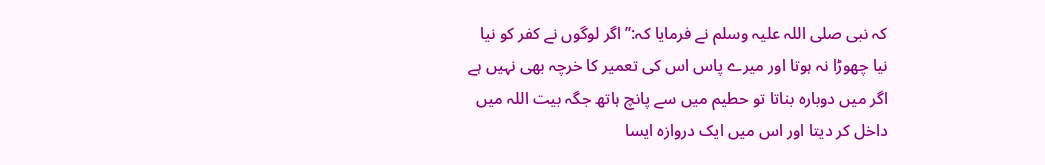کہ نبی صلی اللہ علیہ وسلم نے فرمایا کہ:’’ اگر لوگوں نے کفر کو نیا نیا چھوڑا نہ ہوتا اور میرے پاس اس کی تعمیر کا خرچہ بھی نہیں ہے اگر میں دوبارہ بناتا تو حطیم میں سے پانچ ہاتھ جگہ بیت اللہ میں داخل کر دیتا اور اس میں ایک دروازہ ایسا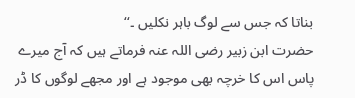بناتا کہ جس سے لوگ باہر نکلیں ۔‘‘
حضرت ابن زبیر رضی اللہ عنہ فرماتے ہیں کہ آج میرے پاس اس کا خرچہ بھی موجود ہے اور مجھے لوگوں کا ڈر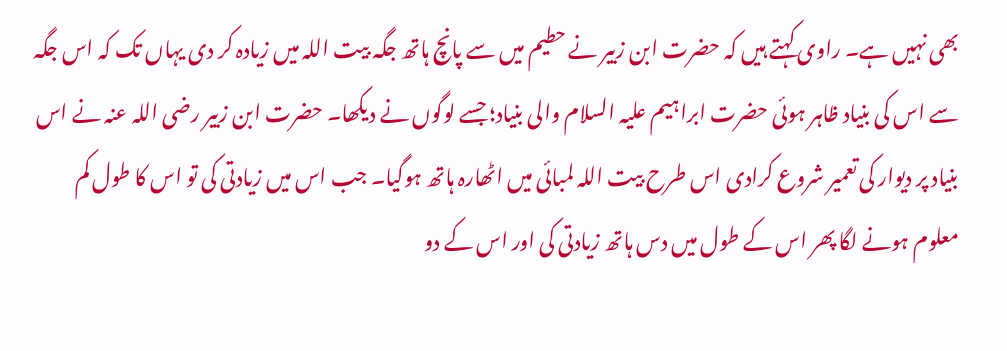بھی نہیں ہے۔ راوی کہتے ہیں کہ حضرت ابن زبیر نے حطیم میں سے پانچ ہاتھ جگہ بیت اللہ میں زیادہ کر دی یہاں تک کہ اس جگہ سے اس کی بنیاد ظاہر ہوئی حضرت ابراہیم علیہ السلام والی بنیاد؛ جسے لوگوں نے دیکھا۔ حضرت ابن زبیر رضی اللہ عنہ نے اس بنیاد پر دیوار کی تعمیر شروع کرادی اس طرح بیت اللہ لمبائی میں اٹھارہ ہاتھ ہوگیا۔ جب اس میں زیادتی کی تو اس کا طول کم معلوم ہونے لگا پھر اس کے طول میں دس ہاتھ زیادتی کی اور اس کے دو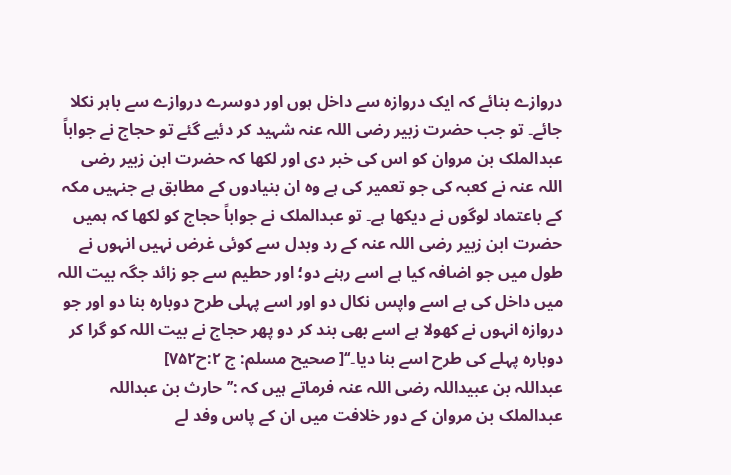دروازے بنائے کہ ایک دروازہ سے داخل ہوں اور دوسرے دروازے سے باہر نکلا جائے۔ تو جب حضرت زبیر رضی اللہ عنہ شہید کر دئیے گئے تو حجاج نے جواباً عبدالملک بن مروان کو اس کی خبر دی اور لکھا کہ حضرت ابن زبیر رضی اللہ عنہ نے کعبہ کی جو تعمیر کی ہے وہ ان بنیادوں کے مطابق ہے جنہیں مکہ کے باعتماد لوگوں نے دیکھا ہے۔ تو عبدالملک نے جواباً حجاج کو لکھا کہ ہمیں حضرت ابن زبیر رضی اللہ عنہ کے رد وبدل سے کوئی غرض نہیں انہوں نے طول میں جو اضافہ کیا ہے اسے رہنے دو؛ اور حطیم سے جو زائد جگہ بیت اللہ میں داخل کی ہے اسے واپس نکال دو اور اسے پہلی طرح دوبارہ بنا دو اور جو دروازہ انہوں نے کھولا ہے اسے بھی بند کر دو پھر حجاج نے بیت اللہ کو گرا کر دوبارہ پہلے کی طرح اسے بنا دیا۔‘‘[ صحیح مسلم: ج ۲:ح۷۵۲]
عبداللہ بن عبیداللہ رضی اللہ عنہ فرماتے ہیں کہ :’’حارث بن عبداللہ عبدالملک بن مروان کے دور خلافت میں ان کے پاس وفد لے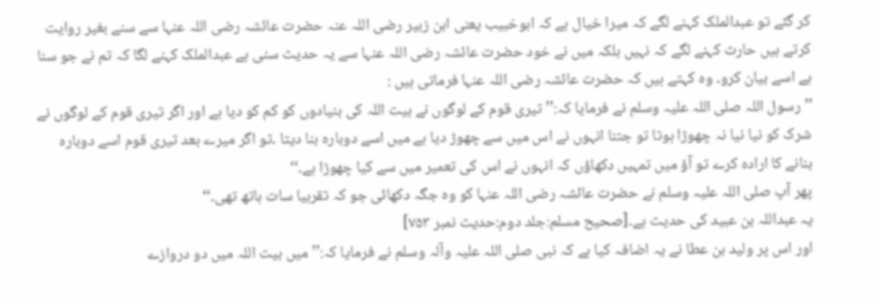کر گئے تو عبدالملک کہنے لگے کہ میرا خیال ہے کہ ابوخبیب یعنی ابن زبیر رضی اللہ عنہ حضرت عائشہ رضی اللہ عنہا سے سنے بغیر روایت کرتے ہیں حارث کہنے لگے کہ نہیں بلکہ میں نے خود حضرت عائشہ رضی اللہ عنہا سے یہ حدیث سنی ہے عبدالملک کہنے لگا کہ تم نے جو سنا ہے اسے بیان کرو۔ وہ کہتے ہیں کہ حضرت عائشہ رضی اللہ عنہا فرماتی ہیں :
’’ رسول اللہ صلی اللہ علیہ وسلم نے فرمایا کہ:’’ تیری قوم کے لوگوں نے بیت اللہ کی بنیادوں کو کم کو دیا ہے اور اگر تیری قوم کے لوگوں نے شرک کو نیا نیا نہ چھوڑا ہوتا تو جتنا انہوں نے اس میں سے چھوڑ دیا ہے میں اسے دوبارہ بنا دیتا ۔تو اگر میرے بعد تیری قوم اسے دوبارہ بنانے کا ارادہ کرے تو آؤ میں تمہیں دکھاؤں کہ انہوں نے اس کی تعمیر میں سے کیا چھوڑا ہے۔‘‘
پھر آپ صلی اللہ علیہ وسلم نے حضرت عائشہ رضی اللہ عنہا کو وہ جگہ دکھائی جو کہ تقربیا سات ہاتھ تھی۔‘‘
یہ عبداللہ بن عبید کی حدیث ہے۔[صحیح مسلم:جلد دوم:حدیث نمبر ۷۵۳]
اور اس پر ولید بن عطا نے یہ اضافہ کیا ہے کہ نبی صلی اللہ علیہ وآلہ وسلم نے فرمایا کہ:’’ میں بیت اللہ میں دو دروازے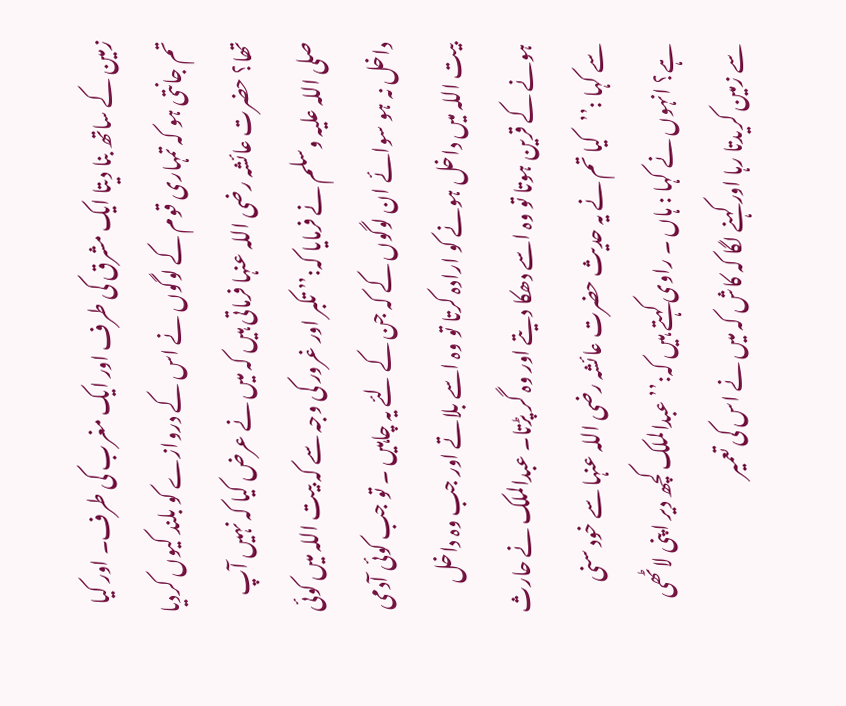زمین کے ساتھ بنا دیتا ایک مشرق کی طرف اور ایک مغرب کی طرف۔ اور کیا تم جانتی ہو کہ تمہاری قوم کے لوگوں نے اس کے دروازے کو بلند کیوں کردیا تھا؟ حضرت عائشہ رضی اللہ عنہا فرماتی ہیں کہ میں نے عرض کیا کہ نہیں آپ صلی اللہ علیہ وسلم نے فرمایا کہ:’’ تکبر اور غرور کی وجہ سے کہ بیت اللہ میں کوئی داخل نہ ہو سوائے ان لوگوں کے کہ جن کے لئے یہ چاہیں ۔ تو جب کوئی آدمی بیت اللہ میں داخل ہونے کو ارادہ کرتا تو وہ اسے بلاتے اور جب وہ داخل ہونے کے قرین ہوتا تو وہ اسے دھکا دیتے اور وہ گر پڑتا۔ عبدالملک نے حارث سے کہا :’’کیا تم نے یہ حدیث حضرت عائشہ رضی اللہ عنہا سے خود سنی ہے؟ انہوں نے کہا : ہاں ۔ راوی کہتے ہیں کہ:’’ عبدالملک کچھ دیر اپنی لاٹھی سے زمین کریدتا رہا اور کہنے لگا کہ کاش کہ میں نے اس کی تعمیر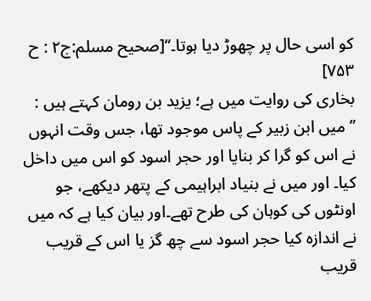کو اسی حال پر چھوڑ دیا ہوتا۔‘‘[صحیح مسلم:ج۲ : ح ۷۵۳]
بخاری کی روایت میں ہے؛ یزید بن رومان کہتے ہیں :
’’ میں ابن زبیر کے پاس موجود تھا، جس وقت انہوں نے اس کو گرا کر بنایا اور حجر اسود کو اس میں داخل کیا۔ اور میں نے بنیاد ابراہیمی کے پتھر دیکھے، جو اونٹوں کی کوہان کی طرح تھے۔اور بیان کیا ہے کہ میں نے اندازہ کیا حجر اسود سے چھ گز یا اس کے قریب قریب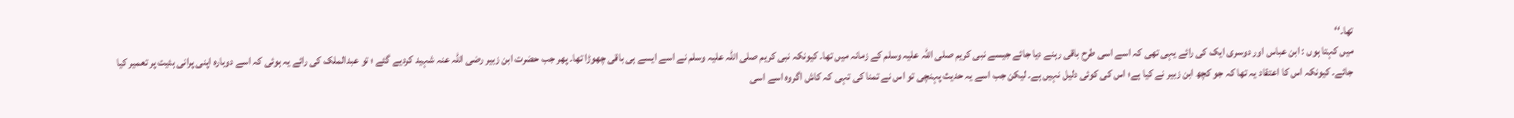تھا۔‘‘
میں کہتا ہوں : ابن عباس اور دوسری ایک کی رائے یہی تھی کہ اسے اسی طرح باقی رہنے دیا جائے جیسے نبی کریم صلی اللہ علیہ وسلم کے زمانہ میں تھا۔ کیونکہ نبی کریم صلی اللہ علیہ وسلم نے اسے ایسے ہی باقی چھوڑا تھا۔ پھر جب حضرت ابن زبیر رضی اللہ عنہ شہید کردیے گئے ؛ تو عبدالملک کی رائے یہ ہوئی کہ اسے دوبارہ اپنی پرانی ہئیت پر تعمیر کیا جائے۔ کیونکہ اس کا اعتقاد یہ تھا کہ جو کچھ ابن زبیر نے کیا ہے؛ اس کی کوئی دلیل نہیں ہے۔ لیکن جب اسے یہ حدیث پہنچی تو اس نے تمنا کی تہی کہ کاش اگروہ اسے اسی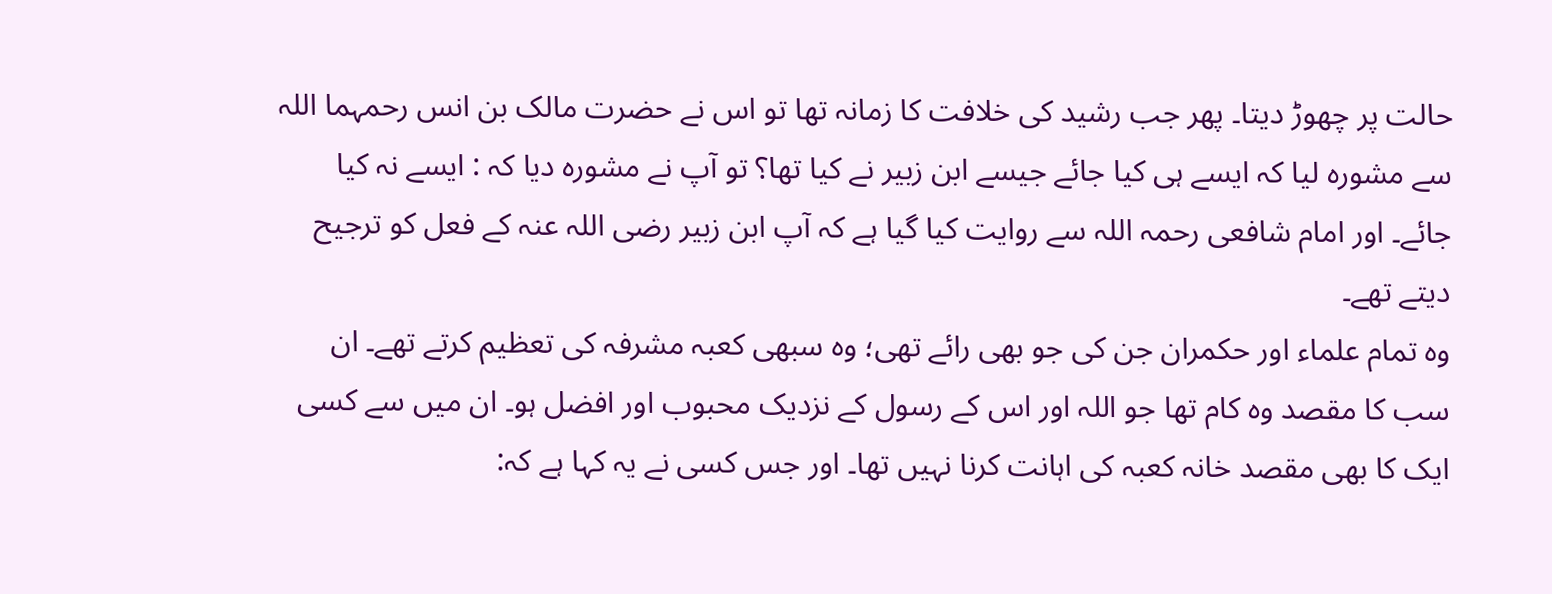حالت پر چھوڑ دیتا۔ پھر جب رشید کی خلافت کا زمانہ تھا تو اس نے حضرت مالک بن انس رحمہما اللہ سے مشورہ لیا کہ ایسے ہی کیا جائے جیسے ابن زبیر نے کیا تھا؟ تو آپ نے مشورہ دیا کہ : ایسے نہ کیا جائے۔ اور امام شافعی رحمہ اللہ سے روایت کیا گیا ہے کہ آپ ابن زبیر رضی اللہ عنہ کے فعل کو ترجیح دیتے تھے۔
وہ تمام علماء اور حکمران جن کی جو بھی رائے تھی؛ وہ سبھی کعبہ مشرفہ کی تعظیم کرتے تھے۔ ان سب کا مقصد وہ کام تھا جو اللہ اور اس کے رسول کے نزدیک محبوب اور افضل ہو۔ ان میں سے کسی ایک کا بھی مقصد خانہ کعبہ کی اہانت کرنا نہیں تھا۔ اور جس کسی نے یہ کہا ہے کہ: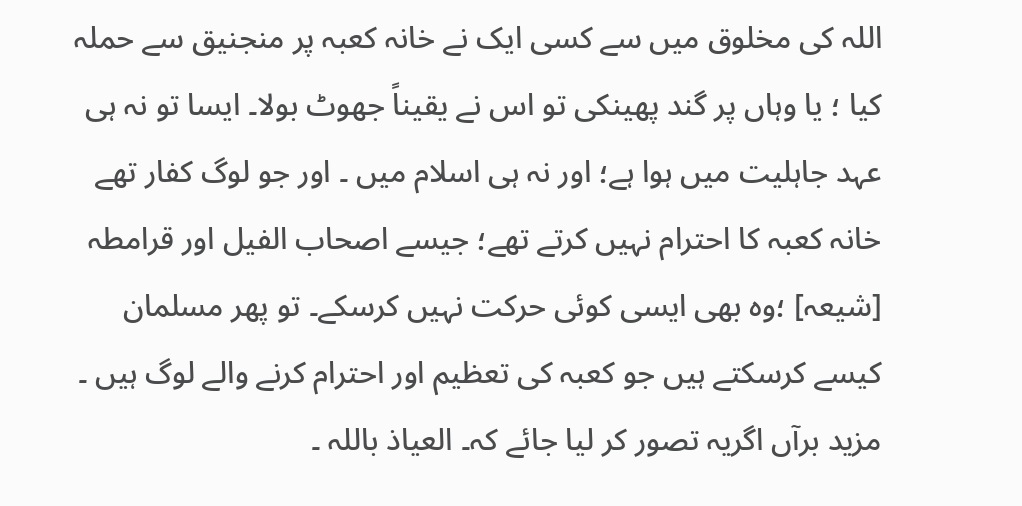اللہ کی مخلوق میں سے کسی ایک نے خانہ کعبہ پر منجنیق سے حملہ کیا ؛ یا وہاں پر گند پھینکی تو اس نے یقیناً جھوٹ بولا۔ ایسا تو نہ ہی عہد جاہلیت میں ہوا ہے؛ اور نہ ہی اسلام میں ۔ اور جو لوگ کفار تھے خانہ کعبہ کا احترام نہیں کرتے تھے؛ جیسے اصحاب الفیل اور قرامطہ [شیعہ] ؛وہ بھی ایسی کوئی حرکت نہیں کرسکے۔ تو پھر مسلمان کیسے کرسکتے ہیں جو کعبہ کی تعظیم اور احترام کرنے والے لوگ ہیں ۔
مزید برآں اگریہ تصور کر لیا جائے کہ۔ العیاذ باللہ ۔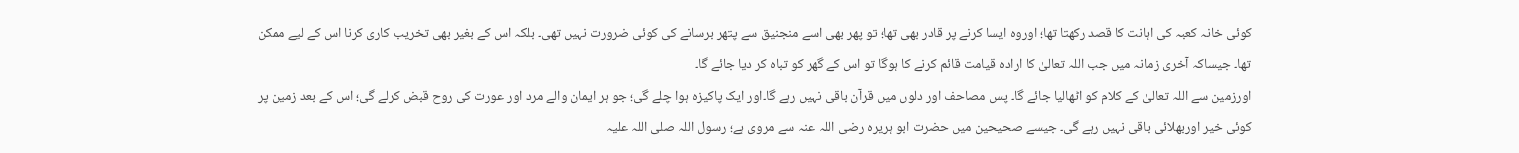کوئی خانہ کعبہ کی اہانت کا قصد رکھتا تھا؛ اوروہ ایسا کرنے پر قادر بھی تھا؛ تو پھر بھی اسے منجنیق سے پتھر برسانے کی کوئی ضرورت نہیں تھی۔ بلکہ اس کے بغیر بھی تخریب کاری کرنا اس کے لیے ممکن تھا۔ جیساکہ آخری زمانہ میں جب اللہ تعالیٰ کا ارادہ قیامت قائم کرنے کا ہوگا تو اس کے گھر کو تباہ کر دیا جائے گا۔
اورزمین سے اللہ تعالیٰ کے کلام کو اٹھالیا جائے گا۔ پس مصاحف اور دلوں میں قرآن باقی نہیں رہے گا۔اور ایک پاکیزہ ہوا چلے گی؛ جو ہر ایمان والے مرد اور عورت کی روح قبض کرلے گی؛ اس کے بعد زمین پر کوئی خیر اوربھلائی باقی نہیں رہے گی۔ جیسے صحیحین میں حضرت ابو ہریرہ رضی اللہ عنہ سے مروی ہے؛ رسول اللہ صلی اللہ علیہ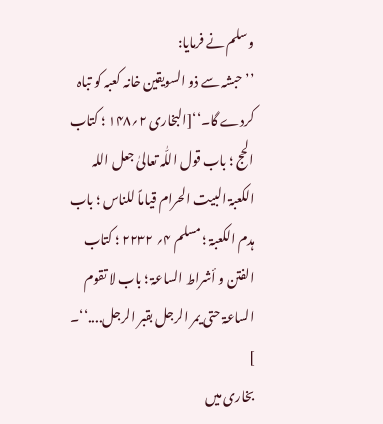وسلم نے فرمایا:
’’ حبشہ سے ذو السویقین خانہ کعبہ کو تباہ کردے گا۔‘‘[البخاری ۲؍۱۴۸ ؛ کتاب الحج ؛ باب قول اللّٰہ تعالیٰ جعل اللہ الکعبۃ البیت الحرام قیاماً للناس ؛ باب ہدم الکعبۃ ؛ مسلم ۴؍ ۲۲۳۲ ؛ کتاب الفتن و أشراط الساعۃ ؛ باب لا تقوم الساعۃ حتی یمر الرجل بقبر الرجل....‘‘۔ ]
بخاری میں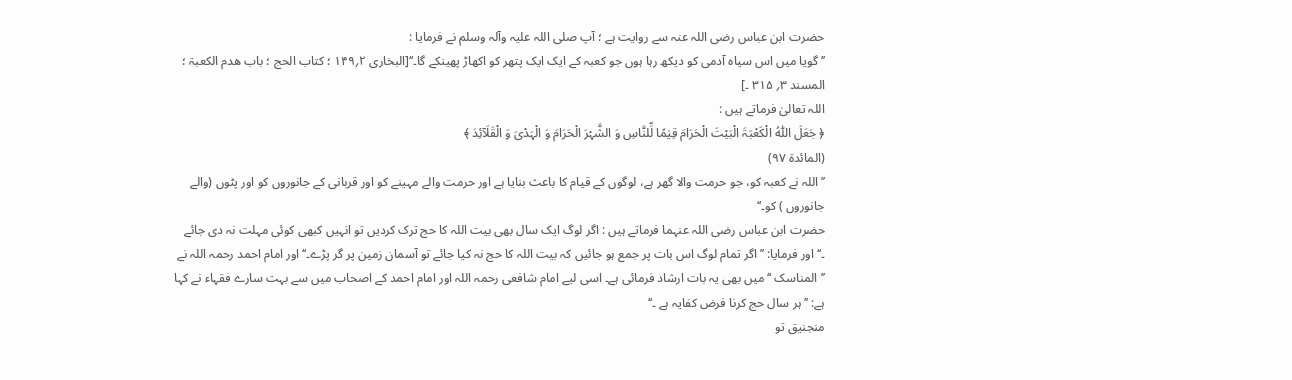حضرت ابن عباس رضی اللہ عنہ سے روایت ہے ؛ آپ صلی اللہ علیہ وآلہ وسلم نے فرمایا :
’’ گویا میں اس سیاہ آدمی کو دیکھ رہا ہوں جو کعبہ کے ایک ایک پتھر کو اکھاڑ پھینکے گا۔‘‘[البخاری ۲؍۱۴۹ ؛ کتاب الحج ؛ باب ھدم الکعبۃ ؛ المسند ۳؍ ۳۱۵ ۔]
اللہ تعالیٰ فرماتے ہیں :
﴿ جَعَلَ اللّٰہُ الْکَعْبَۃَ الْبَیْتَ الْحَرَامَ قِیٰمًا لِّلنَّاسِ وَ الشَّہْرَ الْحَرَامَ وَ الْہَدْیَ وَ الْقَلَآئِدَ ﴾
(المائدۃ ۹۷)
’’اللہ نے کعبہ کو، جو حرمت والا گھر ہے، لوگوں کے قیام کا باعث بنایا ہے اور حرمت والے مہینے کو اور قربانی کے جانوروں کو اور پٹوں (والے جانوروں ) کو۔‘‘
حضرت ابن عباس رضی اللہ عنہما فرماتے ہیں : اگر لوگ ایک سال بھی بیت اللہ کا حج ترک کردیں تو انہیں کبھی کوئی مہلت نہ دی جائے ۔‘‘اور فرمایا: ’’اگر تمام لوگ اس بات پر جمع ہو جائیں کہ بیت اللہ کا حج نہ کیا جائے تو آسمان زمین پر گر پڑے۔‘‘اور امام احمد رحمہ اللہ نے ’’المناسک ‘‘ میں بھی یہ بات ارشاد فرمائی ہے۔ اسی لیے امام شافعی رحمہ اللہ اور امام احمد کے اصحاب میں سے بہت سارے فقہاء نے کہا ہے: ’’ہر سال حج کرنا فرض کفایہ ہے ۔‘‘
منجنیق تو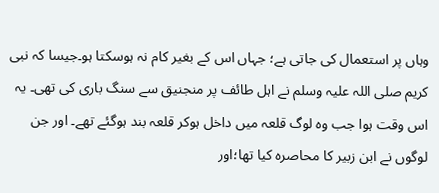وہاں پر استعمال کی جاتی ہے؛ جہاں اس کے بغیر کام نہ ہوسکتا ہو۔جیسا کہ نبی کریم صلی اللہ علیہ وسلم نے اہل طائف پر منجنیق سے سنگ باری کی تھی۔ یہ اس وقت ہوا جب وہ لوگ قلعہ میں داخل ہوکر قلعہ بند ہوگئے تھے۔ اور جن لوگوں نے ابن زبیر کا محاصرہ کیا تھا؛اور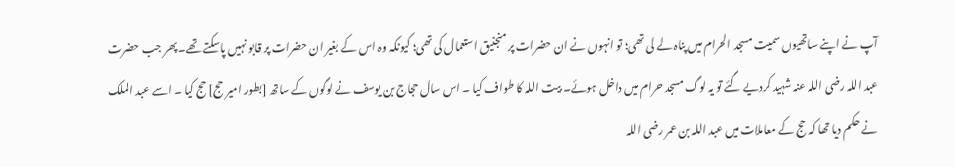آپ نے اپنے ساتھیوں سمیت مسجد الحرام میں پناہ لے لی تھی؛ تو انہوں نے ان حضرات پر منجنیق استعمال کی تھی؛ کیونکہ وہ اس کے بغیر ان حضرات پر قابو نہیں پاسکتے تھے۔ پھر جب حضرت عبد اللہ رضی اللہ عنہ شہید کردیے گئے تو یہ لوگ مسجد حرام میں داخل ہوئے۔ بیت اللہ کا طواف کیا ۔ اس سال حجاج بن یوسف نے لوگوں کے ساتھ [بطور امیر حج] حج کیا ۔ اسے عبد الملک نے حکم دیا تھا کہ حج کے معاملات میں عبد اللہ بن عمر رضی اللہ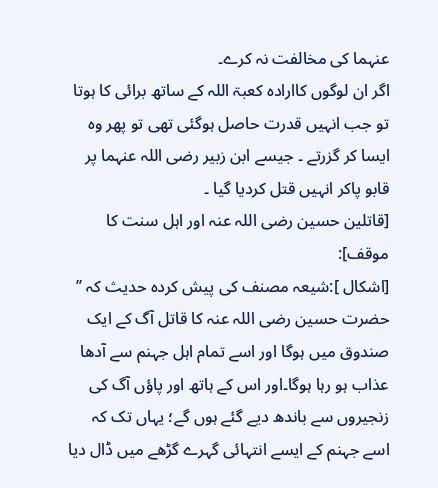عنہما کی مخالفت نہ کرے۔
اگر ان لوگوں کاارادہ کعبۃ اللہ کے ساتھ برائی کا ہوتا تو جب انہیں قدرت حاصل ہوگئی تھی تو پھر وہ ایسا کر گزرتے ۔ جیسے ابن زبیر رضی اللہ عنہما پر قابو پاکر انہیں قتل کردیا گیا ۔
[قاتلین حسین رضی اللہ عنہ اور اہل سنت کا موقف]:
[اشکال ]:شیعہ مصنف کی پیش کردہ حدیث کہ ’’ حضرت حسین رضی اللہ عنہ کا قاتل آگ کے ایک صندوق میں ہوگا اور اسے تمام اہل جہنم سے آدھا عذاب ہو رہا ہوگا۔اور اس کے ہاتھ اور پاؤں آگ کی زنجیروں سے باندھ دیے گئے ہوں گے؛ یہاں تک کہ اسے جہنم کے ایسے انتہائی گہرے گڑھے میں ڈال دیا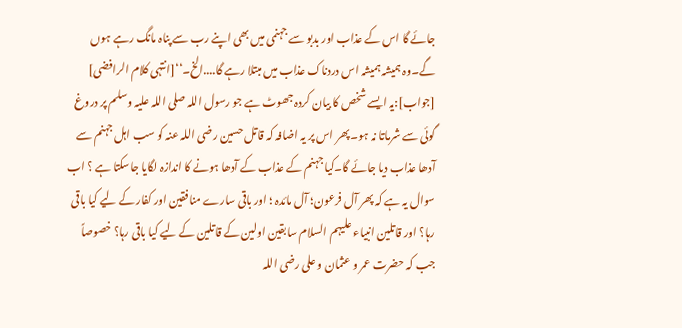جائے گا اس کے عذاب اور بدبو سے جہنمی میں بھی اپنے رب سے پناہ مانگ رہے ہوں گے۔وہ ہمیشہ ہمیشہ اس دردناک عذاب میں مبتلا رہے گا....الخ۔‘‘[انتہی کلام الرافضی]
[جواب]:یہ ایسے شخص کا بیان کردہ جھوٹ ہے جو رسول اللہ صلی اللہ علیہ وسلم پر دروغ گوئی سے شرماتا نہ ہو۔ پھر اس پر یہ اضافہ کہ قاتل حسین رضی اللہ عنہ کو سب اہل جہنم سے آدھا عذاب دیا جائے گا۔کیا جہنم کے عذاب کے آدھا ہونے کا اندازہ لگایا جاسکتا ہے ؟ اب سوال یہ ہے کہ پھر آل فرعون؛ آل مائدہ ؛ اور باقی سارے منافقین اور کفار کے لیے کیا باقی رہا؟ اور قاتلین انبیاء علیہم السلام سابقین اولین کے قاتلین کے لیے کیا باقی رہا؟ خصوصاً جب کہ حضرت عمر و عثمان و علی رضی اللہ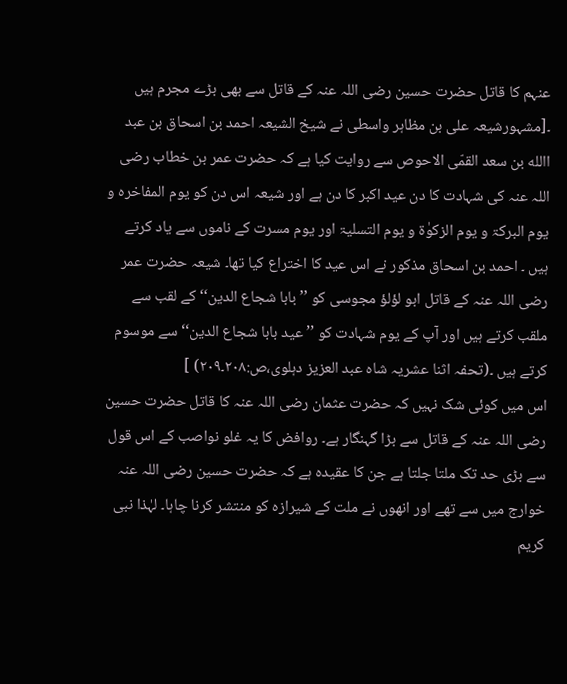عنہم کا قاتل حضرت حسین رضی اللہ عنہ کے قاتل سے بھی بڑے مجرم ہیں ۔[مشہورشیعہ علی بن مظاہر واسطی نے شیخ الشیعہ احمد بن اسحاق بن عبد االله بن سعد القمّی الاحوص سے روایت کیا ہے کہ حضرت عمر بن خطاب رضی اللہ عنہ کی شہادت کا دن عید اکبر کا دن ہے اور شیعہ اس دن کو یوم المفاخرہ و یوم البرکۃ و یوم الزکوٰۃ و یوم التسلیۃ اور یوم مسرت کے ناموں سے یاد کرتے ہیں ۔ احمد بن اسحاق مذکور نے اس عید کا اختراع کیا تھا۔ شیعہ حضرت عمر رضی اللہ عنہ کے قاتل ابو لؤلؤ مجوسی کو ’’ بابا شجاع الدین‘‘ کے لقب سے ملقب کرتے ہیں اور آپ کے یوم شہادت کو ’’ عید بابا شجاع الدین‘‘ سے موسوم کرتے ہیں ۔(تحفہ اثنا عشریہ شاہ عبد العزیز دہلوی،ص:۲۰۸۔۲۰۹) ]
اس میں کوئی شک نہیں کہ حضرت عثمان رضی اللہ عنہ کا قاتل حضرت حسین رضی اللہ عنہ کے قاتل سے بڑا گہنگار ہے۔ روافض کا یہ غلو نواصب کے اس قول سے بڑی حد تک ملتا جلتا ہے جن کا عقیدہ ہے کہ حضرت حسین رضی اللہ عنہ خوارج میں سے تھے اور انھوں نے ملت کے شیرازہ کو منتشر کرنا چاہا۔ لہٰذا نبی کریم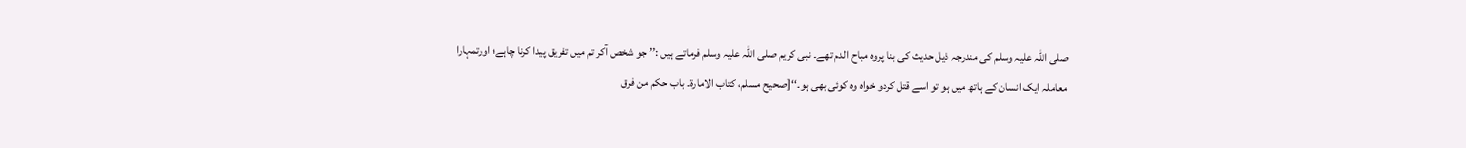صلی اللہ علیہ وسلم کی مندرجہ ذیل حدیث کی بنا پروہ مباح الدم تھے۔ نبی کریم صلی اللہ علیہ وسلم فرماتے ہیں :’’ جو شخص آکر تم میں تفریق پیدا کرنا چاہے؛ اورتمہارا معاملہ ایک انسان کے ہاتھ میں ہو تو اسے قتل کردو خواہ وہ کوئی بھی ہو۔‘‘[صحیح مسلم، کتاب الامارۃ۔ باب حکم من فرق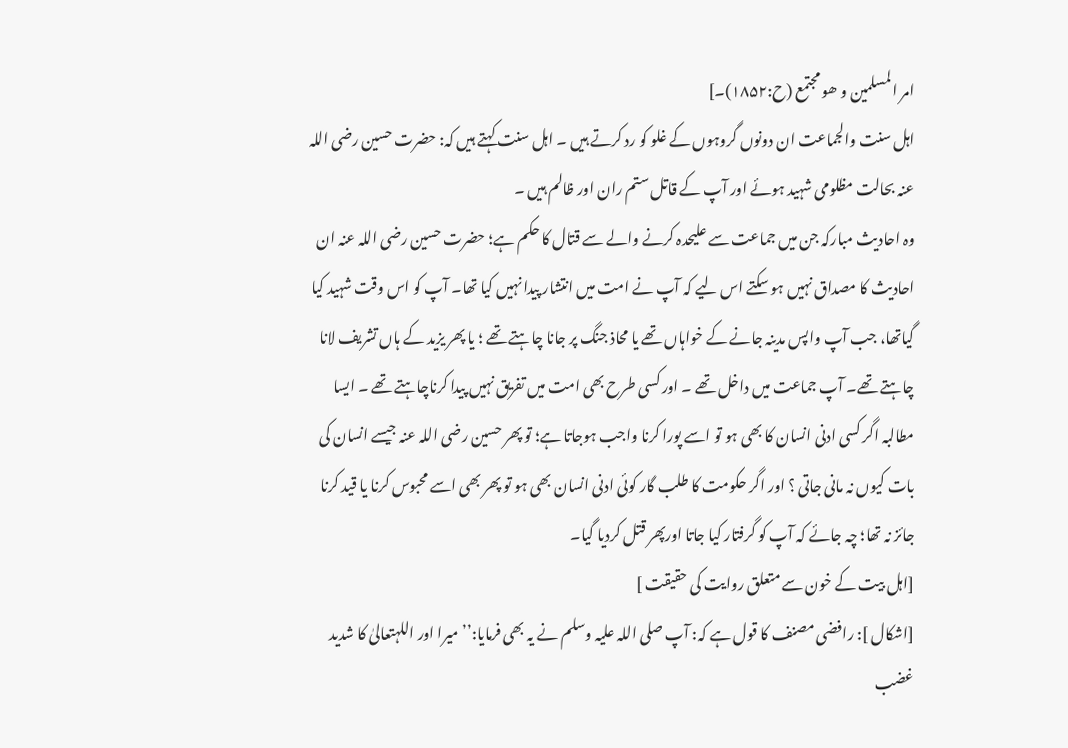امر المسلمین و ھو مجتمع (ح:۱۸۵۲)۔]
اہل سنت والجماعت ان دونوں گروہوں کے غلو کو رد کرتے ہیں ۔ اہل سنت کہتے ہیں کہ: حضرت حسین رضی اللہ عنہ بحالت مظلومی شہید ہوئے اور آپ کے قاتل ستم ران اور ظالم ہیں ۔
وہ احادیث مبارکہ جن میں جماعت سے علیحدہ کرنے والے سے قتال کا حکم ہے؛ حضرت حسین رضی اللہ عنہ ان احادیث کا مصداق نہیں ہو سکتے اس لیے کہ آپ نے امت میں انتشار پیدا نہیں کیا تھا۔ آپ کو اس وقت شہید کیا گیاتھا، جب آپ واپس مدینہ جانے کے خواہاں تھے یا محاذ جنگ پر جانا چاہتے تھے ؛ یا پھر یزید کے ہاں تشریف لانا چاہتے تھے۔ آپ جماعت میں داخل تھے ۔ اور کسی طرح بھی امت میں تفریق نہیں پیدا کرناچاہتے تھے ۔ ایسا مطالبہ اگر کسی ادنی انسان کا بھی ہو تو اسے پورا کرنا واجب ہوجاتا ہے؛ تو پھر حسین رضی اللہ عنہ جیسے انسان کی بات کیوں نہ مانی جاتی ؟ اور اگر حکومت کا طلب گار کوئی ادنی انسان بھی ہو تو پھر بھی اسے محبوس کرنا یا قید کرنا جائز نہ تھا؛ چہ جائے کہ آپ کو گرفتار کیا جاتا اورپھر قتل کردیا گیا۔
[اہل بیت کے خون سے متعلق روایت کی حقیقت ]
[اشکال ]: رافضی مصنف کا قول ہے کہ: آپ صلی اللہ علیہ وسلم نے یہ بھی فرمایا:’’ میرا اور اللہتعالیٰ کا شدید غضب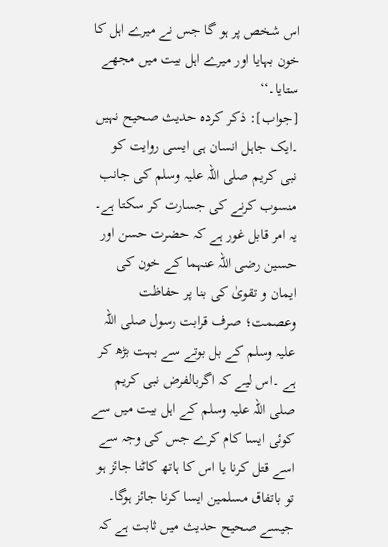اس شخص پر ہو گا جس نے میرے اہل کا خون بہایا اور میرے اہل بیت میں مجھے ستایا۔‘‘
[جواب]: ذکر کردہ حدیث صحیح نہیں ۔ایک جاہل انسان ہی ایسی روایت کو نبی کریم صلی اللہ علیہ وسلم کی جانب منسوب کرنے کی جسارت کر سکتا ہے۔ یہ امر قابل غور ہے کہ حضرت حسن اور حسین رضی اللہ عنہما کے خون کی ایمان و تقویٰ کی بنا پر حفاظت وعصمت؛ صرف قرابت رسول صلی اللہ علیہ وسلم کے بل بوتے سے بہت بڑھ کر ہے ۔اس لیے کہ اگربالفرض نبی کریم صلی اللہ علیہ وسلم کے اہل بیت میں سے کوئی ایسا کام کرے جس کی وجہ سے اسے قتل کرنا یا اس کا ہاتھ کاٹنا جائز ہو تو باتفاق مسلمین ایسا کرنا جائز ہوگا۔ جیسے صحیح حدیث میں ثابت ہے کہ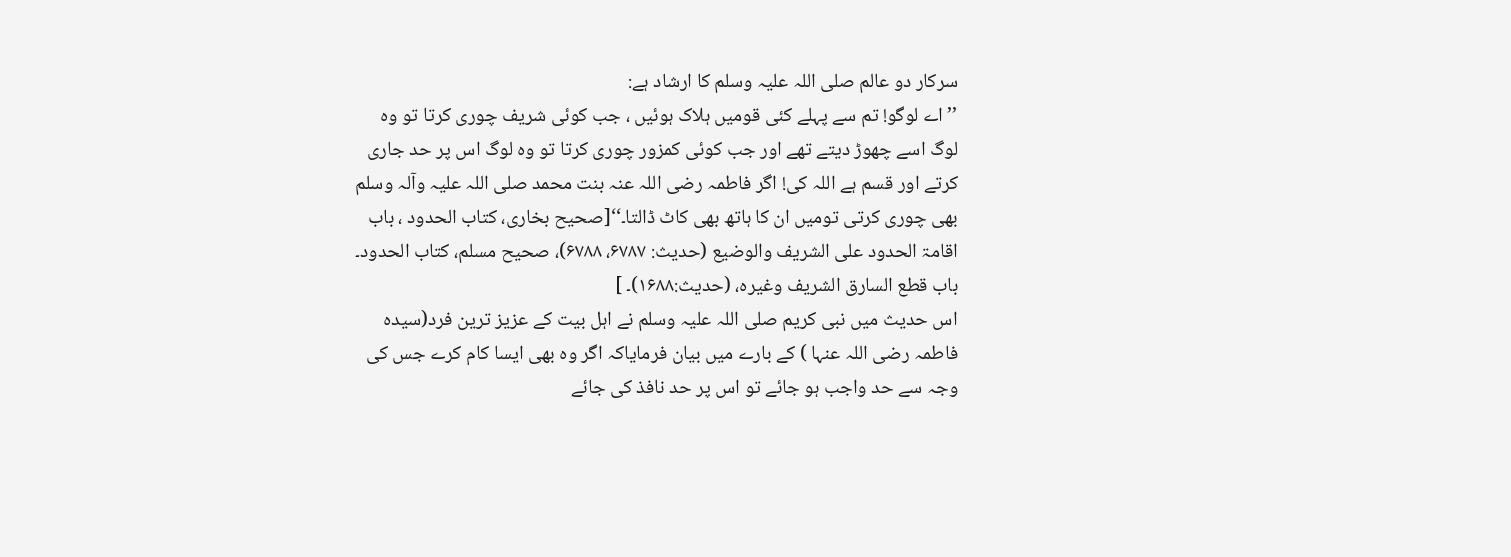سرکار دو عالم صلی اللہ علیہ وسلم کا ارشاد ہے:
’’ اے لوگو! تم سے پہلے کئی قومیں ہلاک ہوئیں ، جب کوئی شریف چوری کرتا تو وہ لوگ اسے چھوڑ دیتے تھے اور جب کوئی کمزور چوری کرتا تو وہ لوگ اس پر حد جاری کرتے اور قسم ہے اللہ کی! اگر فاطمہ رضی اللہ عنہ بنت محمد صلی اللہ علیہ وآلہ وسلم بھی چوری کرتی تومیں ان کا ہاتھ بھی کاٹ ڈالتا۔‘‘[صحیح بخاری، کتاب الحدود ، باب اقامۃ الحدود علی الشریف والوضیع (حدیث: ۶۷۸۷، ۶۷۸۸)، صحیح مسلم، کتاب الحدود۔ باب قطع السارق الشریف وغیرہ، (حدیث:۱۶۸۸)۔ ]
اس حدیث میں نبی کریم صلی اللہ علیہ وسلم نے اہل بیت کے عزیز ترین فرد(سیدہ فاطمہ رضی اللہ عنہا ) کے بارے میں بیان فرمایاکہ اگر وہ بھی ایسا کام کرے جس کی وجہ سے حد واجب ہو جائے تو اس پر حد نافذ کی جائے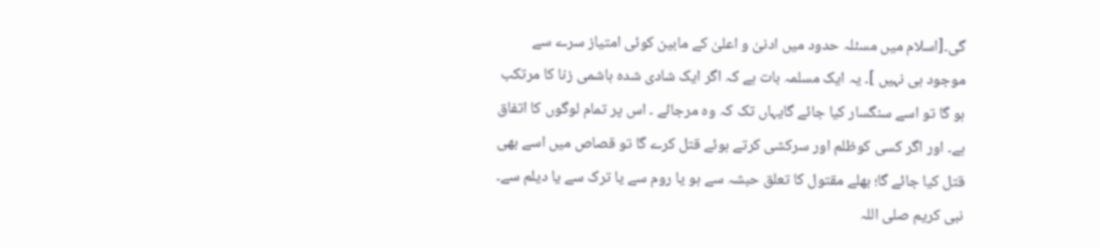گی۔[اسلام میں مسئلہ حدود میں ادنیٰ و اعلیٰ کے مابین کوئی امتیاز سرے سے موجود ہی نہیں ]۔ یہ ایک مسلمہ بات ہے کہ اگر ایک شادی شدہ ہاشمی زنا کا مرتکب ہو گا تو اسے سنگسار کیا جائے گایہاں تک کہ وہ مرجائے ۔ اس پر تمام لوگوں کا اتفاق ہے۔ اور اگر کسی کوظلم اور سرکشی کرتے ہوئے قتل کرے گا تو قصاص میں اسے بھی قتل کیا جائے گا؛ بھلے مقتول کا تعلق حبشہ سے ہو یا روم سے یا ترک سے یا دیلم سے۔ نبی کریم صلی اللہ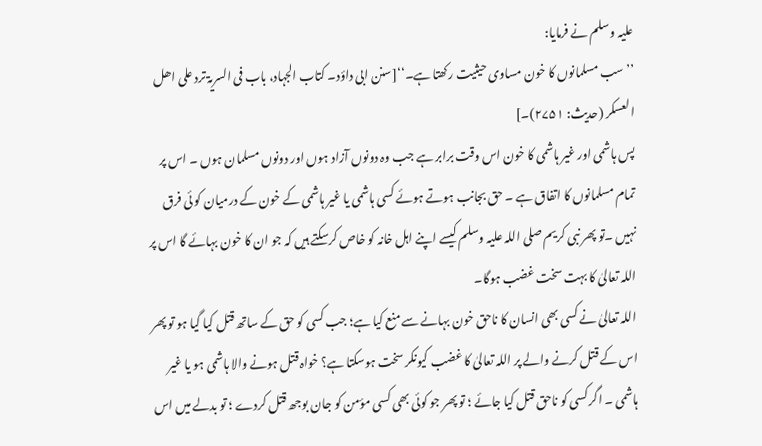علیہ وسلم نے فرمایا:
’’ سب مسلمانوں کا خون مساوی حیثیت رکھتا ہے۔‘‘[سنن ابی داؤد۔ کتاب الجہاد، باب فی السریۃ ترد علی اھل العسکر (حدیث: ۲۷۵۱)۔]
پس ہاشمی اور غیر ہاشمی کا خون اس وقت برابر ہے جب وہ دونوں آزاد ہوں اور دونوں مسلمان ہوں ۔ اس پر تمام مسلمانوں کا اتفاق ہے ۔ حق بجانب ہوتے ہوئے کسی ہاشمی یا غیر ہاشمی کے خون کے درمیان کو ئی فرق نہیں ۔تو پھر نبی کریم صلی اللہ علیہ وسلم کیسے اپنے اہل خانہ کو خاص کرسکتے ہیں کہ جو ان کا خون بہائے گا اس پر اللہ تعالیٰ کا بہت سخت غضب ہوگا۔
اللہ تعالیٰ نے کسی بھی انسان کا ناحق خون بہانے سے منع کیا ہے؛ جب کسی کو حق کے ساتھ قتل کیا گیا ہو تو پھر اس کے قتل کرنے والے پر اللہ تعالیٰ کا غضب کیونکر سخت ہوسکتا ہے؟ خواہ قتل ہونے والا ہاشمی ہو یا غیر ہاشمی ۔ اگر کسی کو ناحق قتل کیا جائے ؛ تو پھر جو کوئی بھی کسی مؤمن کو جان بوجھ قتل کردے ؛ تو بدلے میں اس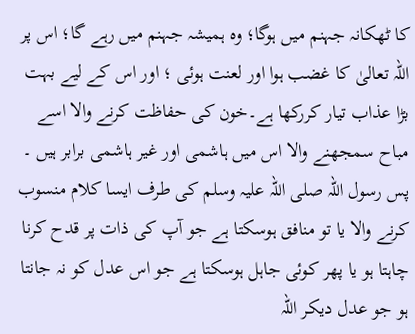کا ٹھکانہ جہنم میں ہوگا؛ وہ ہمیشہ جہنم میں رہے گا؛ اس پر اللہ تعالیٰ کا غضب ہوا اور لعنت ہوئی ؛ اور اس کے لیے بہت بڑا عذاب تیار کررکھا ہے۔خون کی حفاظت کرنے والا اسے مباح سمجھنے والا اس میں ہاشمی اور غیر ہاشمی برابر ہیں ۔ پس رسول اللہ صلی اللہ علیہ وسلم کی طرف ایسا کلام منسوب کرنے والا یا تو منافق ہوسکتا ہے جو آپ کی ذات پر قدح کرنا چاہتا ہو یا پھر کوئی جاہل ہوسکتا ہے جو اس عدل کو نہ جانتا ہو جو عدل دیکر اللہ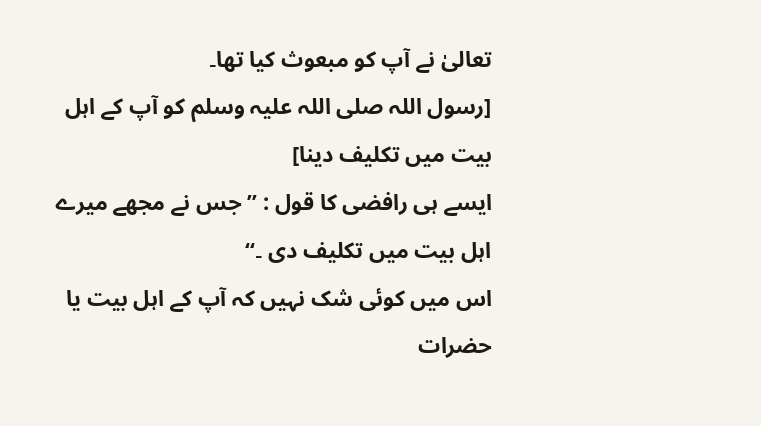تعالیٰ نے آپ کو مبعوث کیا تھا۔
[رسول اللہ صلی اللہ علیہ وسلم کو آپ کے اہل بیت میں تکلیف دینا]
ایسے ہی رافضی کا قول : ’’ جس نے مجھے میرے اہل بیت میں تکلیف دی ۔‘‘
اس میں کوئی شک نہیں کہ آپ کے اہل بیت یا حضرات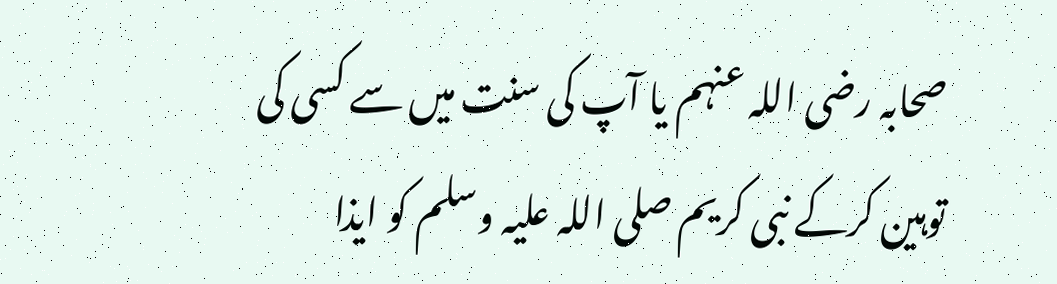صحابہ رضی اللہ عنہم یا آپ کی سنت میں سے کسی کی توہین کرکے نبی کریم صلی اللہ علیہ وسلم کو ایذا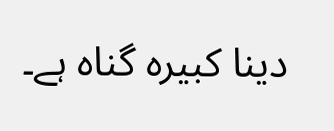دینا کبیرہ گناہ ہے۔